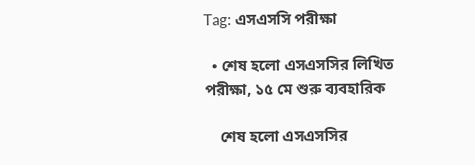Tag: এসএসসি পরীক্ষা

  • শেষ হলো এসএসসির লিখিত পরীক্ষা, ১৫ মে শুরু ব্যবহারিক

    শেষ হলো এসএসসির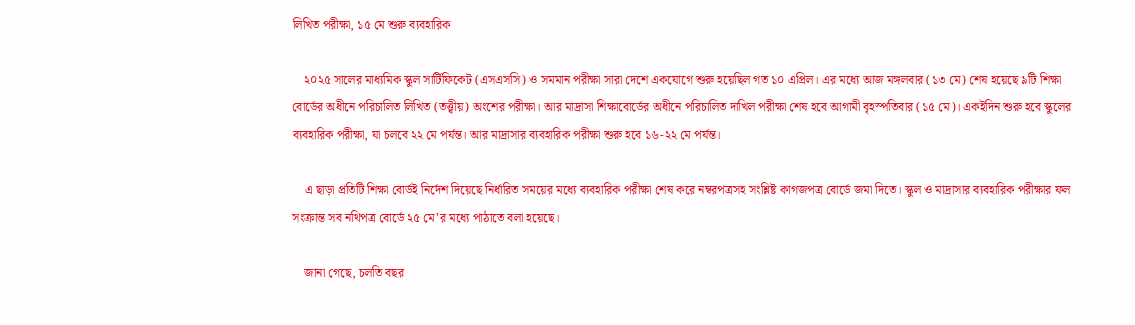লিখিত পরীক্ষা, ১৫ মে শুরু ব্যবহারিক

    ২০২৫ সালের মাধ্যমিক স্কুল সার্টিফিকেট (এসএসসি) ও সমমান পরীক্ষা সারা দেশে একযোগে শুরু হয়েছিল গত ১০ এপ্রিল। এর মধ্যে আজ মঙ্গলবার (১৩ মে) শেষ হয়েছে ৯টি শিক্ষা বোর্ডের অধীনে পরিচালিত লিখিত (তত্ত্বীয়) অংশের পরীক্ষা। আর মাদ্রাসা শিক্ষাবোর্ডের অধীনে পরিচালিত দাখিল পরীক্ষা শেষ হবে আগামী বৃহস্পতিবার (১৫ মে)। একইদিন শুরু হবে স্কুলের ব্যবহারিক পরীক্ষা, যা চলবে ২২ মে পর্যন্ত। আর মাদ্রাসার ব্যবহারিক পরীক্ষা শুরু হবে ১৬-২২ মে পর্যন্ত।

    এ ছাড়া প্রতিটি শিক্ষা বোর্ডই নির্দেশ দিয়েছে নির্ধারিত সময়ের মধ্যে ব্যবহারিক পরীক্ষা শেষ করে নম্বরপত্রসহ সংশ্লিষ্ট কাগজপত্র বোর্ডে জমা দিতে। স্কুল ও মাদ্রাসার ব্যবহারিক পরীক্ষার ফল সংক্রান্ত সব নথিপত্র বোর্ডে ২৫ মে’র মধ্যে পাঠাতে বলা হয়েছে।

    জানা গেছে, চলতি বছর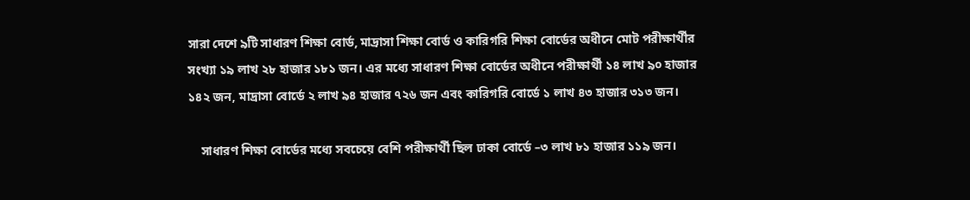সারা দেশে ৯টি সাধারণ শিক্ষা বোর্ড, মাদ্রাসা শিক্ষা বোর্ড ও কারিগরি শিক্ষা বোর্ডের অধীনে মোট পরীক্ষার্থীর সংখ্যা ১৯ লাখ ২৮ হাজার ১৮১ জন। এর মধ্যে সাধারণ শিক্ষা বোর্ডের অধীনে পরীক্ষার্থী ১৪ লাখ ৯০ হাজার ১৪২ জন, মাদ্রাসা বোর্ডে ২ লাখ ৯৪ হাজার ৭২৬ জন এবং কারিগরি বোর্ডে ১ লাখ ৪৩ হাজার ৩১৩ জন।

    সাধারণ শিক্ষা বোর্ডের মধ্যে সবচেয়ে বেশি পরীক্ষার্থী ছিল ঢাকা বোর্ডে –৩ লাখ ৮১ হাজার ১১৯ জন।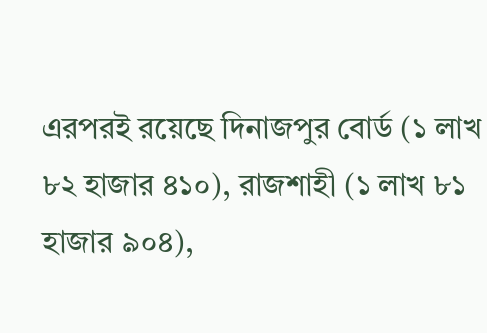এরপরই রয়েছে দিনাজপুর বোর্ড (১ লাখ ৮২ হাজার ৪১০), রাজশাহী (১ লাখ ৮১ হাজার ৯০৪),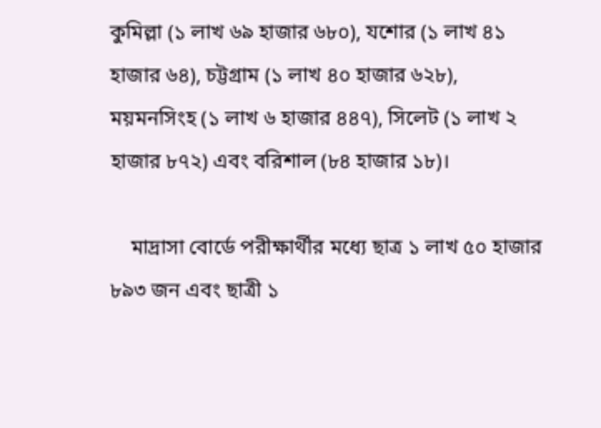কুমিল্লা (১ লাখ ৬৯ হাজার ৬৮০), যশোর (১ লাখ ৪১ হাজার ৬৪), চট্টগ্রাম (১ লাখ ৪০ হাজার ৬২৮), ময়মনসিংহ (১ লাখ ৬ হাজার ৪৪৭), সিলেট (১ লাখ ২ হাজার ৮৭২) এবং বরিশাল (৮৪ হাজার ১৮)।

    মাদ্রাসা বোর্ডে পরীক্ষার্থীর মধ্যে ছাত্র ১ লাখ ৫০ হাজার ৮৯৩ জন এবং ছাত্রী ১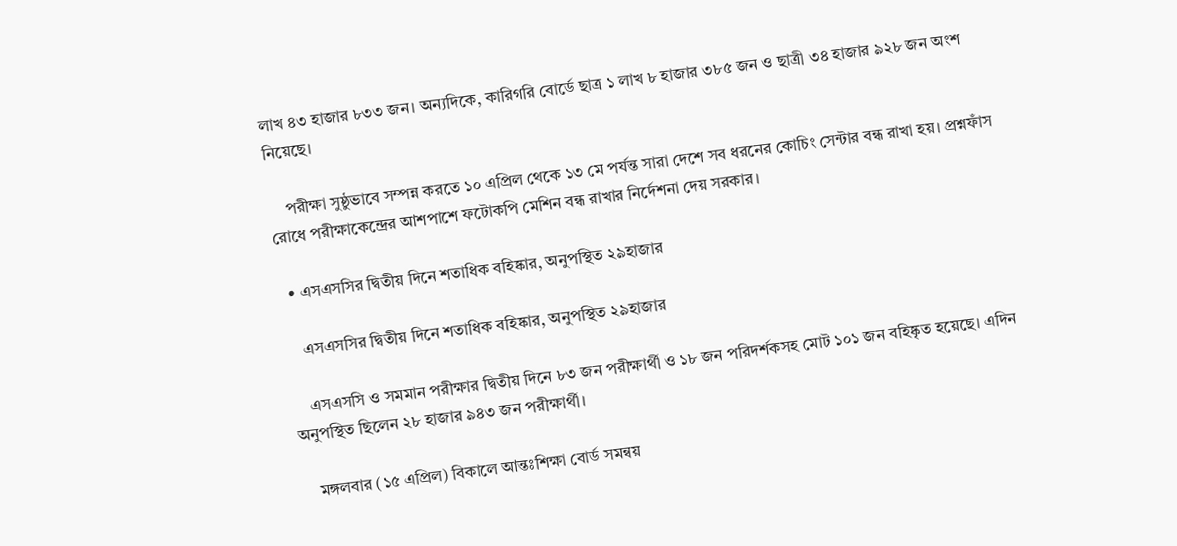লাখ ৪৩ হাজার ৮৩৩ জন। অন্যদিকে, কারিগরি বোর্ডে ছাত্র ১ লাখ ৮ হাজার ৩৮৫ জন ও ছাত্রী ৩৪ হাজার ৯২৮ জন অংশ নিয়েছে।

    পরীক্ষা সুষ্ঠুভাবে সম্পন্ন করতে ১০ এপ্রিল থেকে ১৩ মে পর্যন্ত সারা দেশে সব ধরনের কোচিং সেন্টার বন্ধ রাখা হয়। প্রশ্নফাঁস রোধে পরীক্ষাকেন্দ্রের আশপাশে ফটোকপি মেশিন বন্ধ রাখার নির্দেশনা দেয় সরকার।

  • এসএসসির দ্বিতীয় দিনে শতাধিক বহিষ্কার, অনুপস্থিত ২৯হাজার

    এসএসসির দ্বিতীয় দিনে শতাধিক বহিষ্কার, অনুপস্থিত ২৯হাজার

    এসএসসি ও সমমান পরীক্ষার দ্বিতীয় দিনে ৮৩ জন পরীক্ষার্থী ও ১৮ জন পরিদর্শকসহ মোট ১০১ জন বহিষ্কৃত হয়েছে। এদিন অনুপস্থিত ছিলেন ২৮ হাজার ৯৪৩ জন পরীক্ষার্থী।

    মঙ্গলবার (১৫ এপ্রিল) বিকালে আন্তঃশিক্ষা বোর্ড সমন্বয়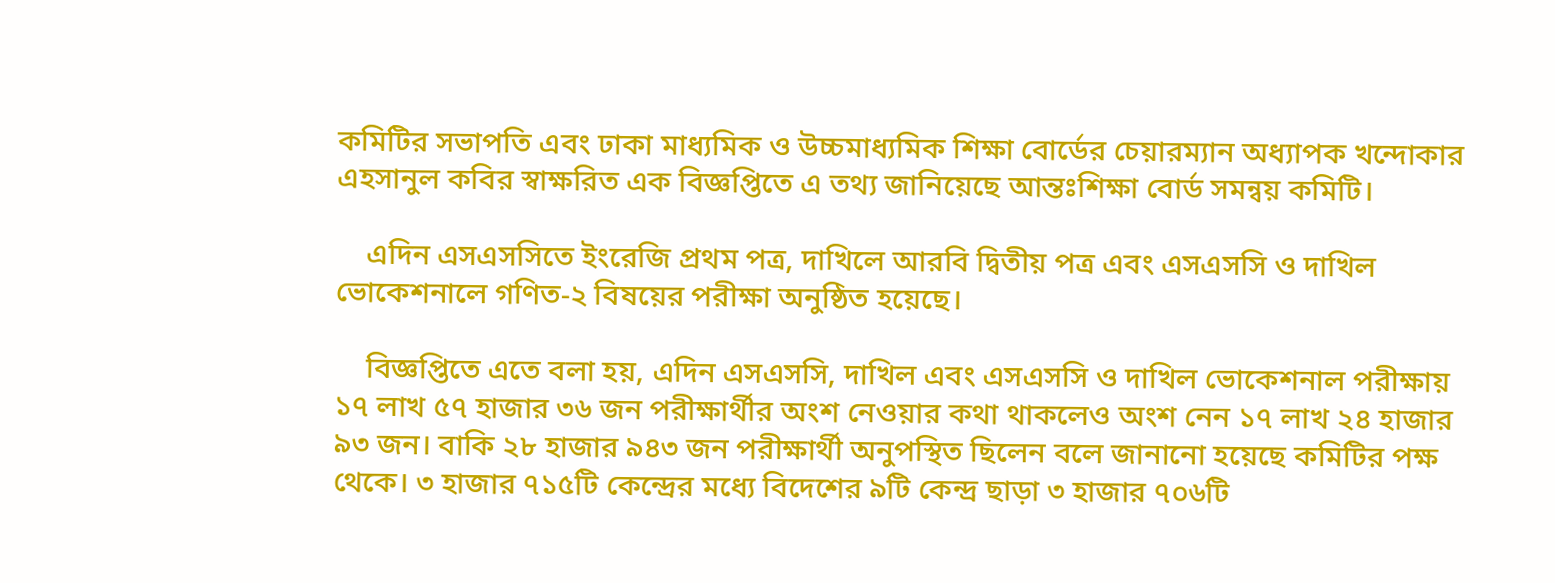কমিটির সভাপতি এবং ঢাকা মাধ্যমিক ও উচ্চমাধ্যমিক শিক্ষা বোর্ডের চেয়ারম্যান অধ্যাপক খন্দোকার এহসানুল কবির স্বাক্ষরিত এক বিজ্ঞপ্তিতে এ তথ্য জানিয়েছে আন্তঃশিক্ষা বোর্ড সমন্বয় কমিটি।

    এদিন এসএসসিতে ইংরেজি প্রথম পত্র, দাখিলে আরবি দ্বিতীয় পত্র এবং এসএসসি ও দাখিল ভোকেশনালে গণিত-২ বিষয়ের পরীক্ষা অনুষ্ঠিত হয়েছে।

    বিজ্ঞপ্তিতে এতে বলা হয়, এদিন এসএসসি, দাখিল এবং এসএসসি ও দাখিল ভোকেশনাল পরীক্ষায় ১৭ লাখ ৫৭ হাজার ৩৬ জন পরীক্ষার্থীর অংশ নেওয়ার কথা থাকলেও অংশ নেন ১৭ লাখ ২৪ হাজার ৯৩ জন। বাকি ২৮ হাজার ৯৪৩ জন পরীক্ষার্থী অনুপস্থিত ছিলেন বলে জানানো হয়েছে কমিটির পক্ষ থেকে। ৩ হাজার ৭১৫টি কেন্দ্রের মধ্যে বিদেশের ৯টি কেন্দ্র ছাড়া ৩ হাজার ৭০৬টি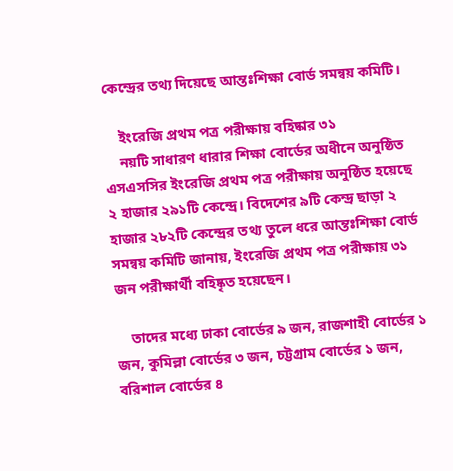কেন্দ্রের তথ্য দিয়েছে আন্তঃশিক্ষা বোর্ড সমন্বয় কমিটি।

    ইংরেজি প্রথম পত্র পরীক্ষায় বহিষ্কার ৩১
    নয়টি সাধারণ ধারার শিক্ষা বোর্ডের অধীনে অনুষ্ঠিত এসএসসির ইংরেজি প্রথম পত্র পরীক্ষায় অনুষ্ঠিত হয়েছে ২ হাজার ২৯১টি কেন্দ্রে। বিদেশের ৯টি কেন্দ্র ছাড়া ২ হাজার ২৮২টি কেন্দ্রের তথ্য তুলে ধরে আন্তঃশিক্ষা বোর্ড সমন্বয় কমিটি জানায়, ইংরেজি প্রথম পত্র পরীক্ষায় ৩১ জন পরীক্ষার্থী বহিষ্কৃত হয়েছেন।

    তাদের মধ্যে ঢাকা বোর্ডের ৯ জন, রাজশাহী বোর্ডের ১ জন, কুমিল্লা বোর্ডের ৩ জন, চট্টগ্রাম বোর্ডের ১ জন, বরিশাল বোর্ডের ৪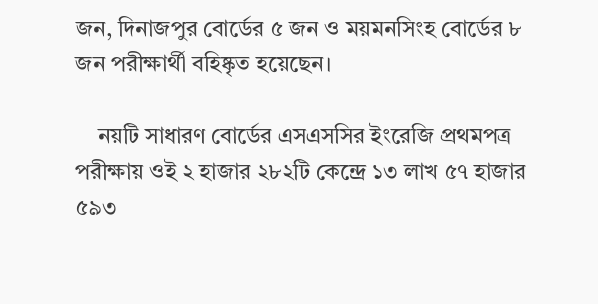জন, দিনাজপুর বোর্ডের ৫ জন ও ময়মনসিংহ বোর্ডের ৮ জন পরীক্ষার্থী বহিষ্কৃত হয়েছেন।

    নয়টি সাধারণ বোর্ডের এসএসসির ইংরেজি প্রথমপত্র পরীক্ষায় ওই ২ হাজার ২৮২টি কেন্দ্রে ১৩ লাখ ৫৭ হাজার ৫৯৩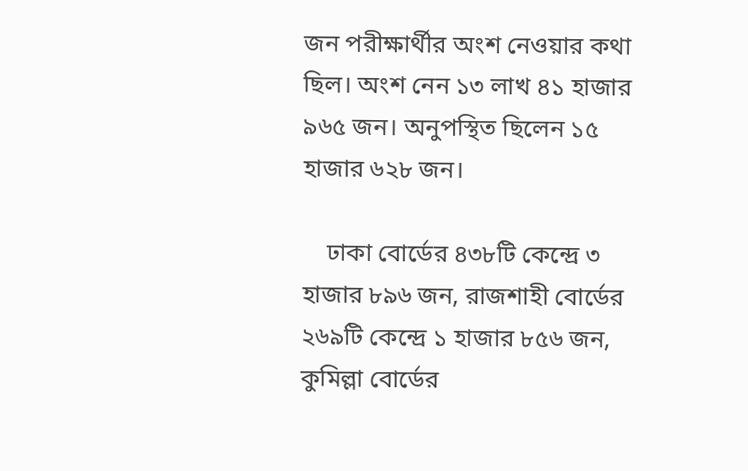জন পরীক্ষার্থীর অংশ নেওয়ার কথা ছিল। অংশ নেন ১৩ লাখ ৪১ হাজার ৯৬৫ জন। অনুপস্থিত ছিলেন ১৫ হাজার ৬২৮ জন।

    ঢাকা বোর্ডের ৪৩৮টি কেন্দ্রে ৩ হাজার ৮৯৬ জন, রাজশাহী বোর্ডের ২৬৯টি কেন্দ্রে ১ হাজার ৮৫৬ জন, কুমিল্লা বোর্ডের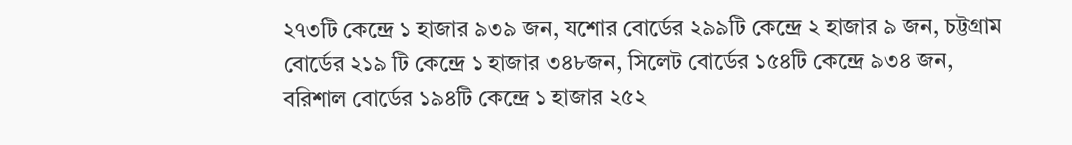২৭৩টি কেন্দ্রে ১ হাজার ৯৩৯ জন, যশোর বোর্ডের ২৯৯টি কেন্দ্রে ২ হাজার ৯ জন, চট্টগ্রাম বোর্ডের ২১৯ টি কেন্দ্রে ১ হাজার ৩৪৮জন, সিলেট বোর্ডের ১৫৪টি কেন্দ্রে ৯৩৪ জন, বরিশাল বোর্ডের ১৯৪টি কেন্দ্রে ১ হাজার ২৫২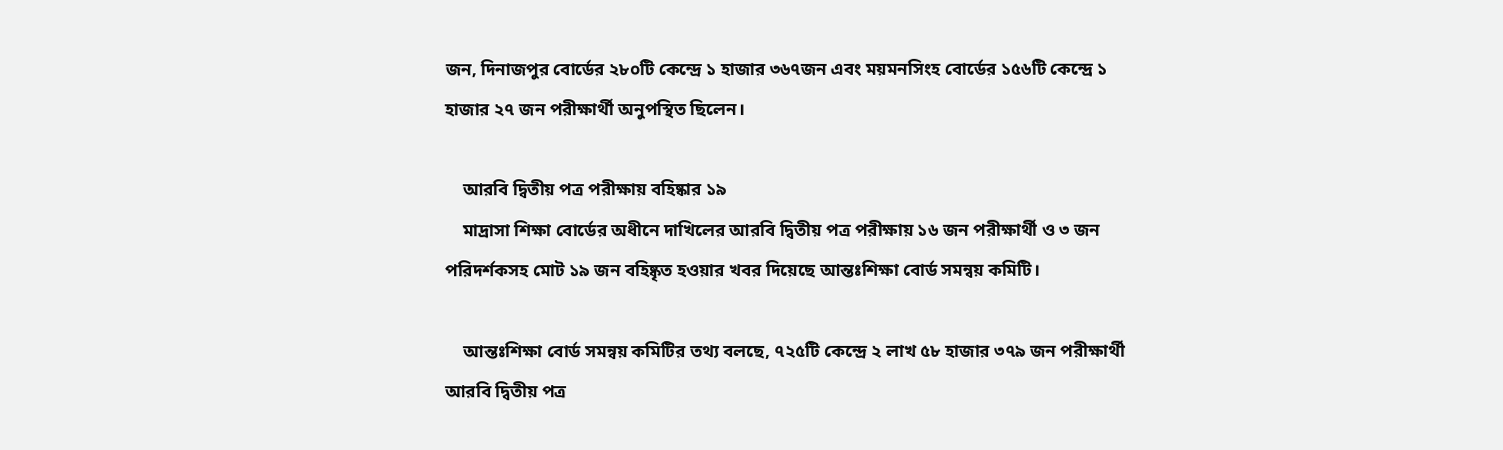জন, দিনাজপুর বোর্ডের ২৮০টি কেন্দ্রে ১ হাজার ৩৬৭জন এবং ময়মনসিংহ বোর্ডের ১৫৬টি কেন্দ্রে ১ হাজার ২৭ জন পরীক্ষার্থী অনুপস্থিত ছিলেন।

    আরবি দ্বিতীয় পত্র পরীক্ষায় বহিষ্কার ১৯
    মাদ্রাসা শিক্ষা বোর্ডের অধীনে দাখিলের আরবি দ্বিতীয় পত্র পরীক্ষায় ১৬ জন পরীক্ষার্থী ও ৩ জন পরিদর্শকসহ মোট ১৯ জন বহিষ্কৃত হওয়ার খবর দিয়েছে আন্তঃশিক্ষা বোর্ড সমন্বয় কমিটি।

    আন্তঃশিক্ষা বোর্ড সমন্বয় কমিটির তথ্য বলছে, ৭২৫টি কেন্দ্রে ২ লাখ ৫৮ হাজার ৩৭৯ জন পরীক্ষার্থী আরবি দ্বিতীয় পত্র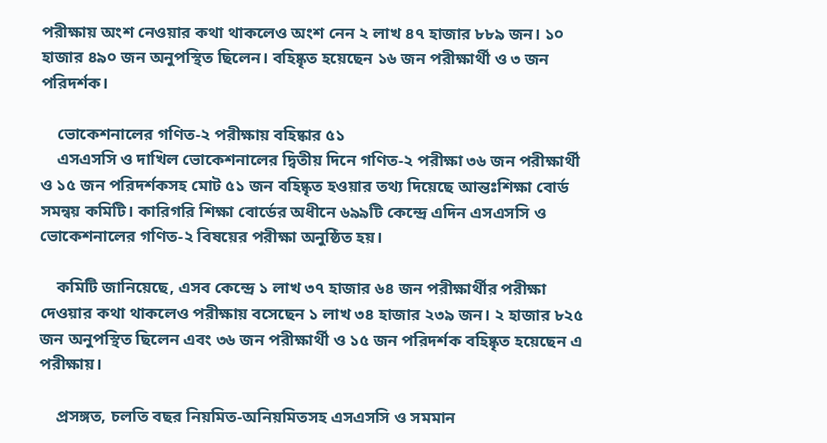পরীক্ষায় অংশ নেওয়ার কথা থাকলেও অংশ নেন ২ লাখ ৪৭ হাজার ৮৮৯ জন। ১০ হাজার ৪৯০ জন অনুপস্থিত ছিলেন। বহিষ্কৃত হয়েছেন ১৬ জন পরীক্ষার্থী ও ৩ জন পরিদর্শক।

    ভোকেশনালের গণিত-২ পরীক্ষায় বহিষ্কার ৫১
    এসএসসি ও দাখিল ভোকেশনালের দ্বিতীয় দিনে গণিত-২ পরীক্ষা ৩৬ জন পরীক্ষার্থী ও ১৫ জন পরিদর্শকসহ মোট ৫১ জন বহিষ্কৃত হওয়ার তথ্য দিয়েছে আন্তঃশিক্ষা বোর্ড সমন্বয় কমিটি। কারিগরি শিক্ষা বোর্ডের অধীনে ৬৯৯টি কেন্দ্রে এদিন এসএসসি ও ভোকেশনালের গণিত-২ বিষয়ের পরীক্ষা অনুষ্ঠিত হয়।

    কমিটি জানিয়েছে, এসব কেন্দ্রে ১ লাখ ৩৭ হাজার ৬৪ জন পরীক্ষার্থীর পরীক্ষা দেওয়ার কথা থাকলেও পরীক্ষায় বসেছেন ১ লাখ ৩৪ হাজার ২৩৯ জন। ২ হাজার ৮২৫ জন অনুপস্থিত ছিলেন এবং ৩৬ জন পরীক্ষার্থী ও ১৫ জন পরিদর্শক বহিষ্কৃত হয়েছেন এ পরীক্ষায়।

    প্রসঙ্গত, চলতি বছর নিয়মিত-অনিয়মিতসহ এসএসসি ও সমমান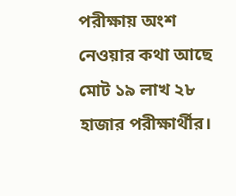পরীক্ষায় অংশ নেওয়ার কথা আছে মোট ১৯ লাখ ২৮ হাজার পরীক্ষার্থীর।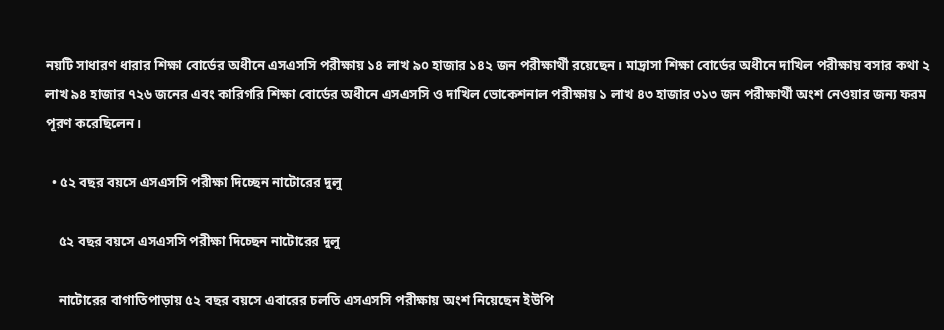নয়টি সাধারণ ধারার শিক্ষা বোর্ডের অধীনে এসএসসি পরীক্ষায় ১৪ লাখ ৯০ হাজার ১৪২ জন পরীক্ষার্থী রয়েছেন। মাদ্রাসা শিক্ষা বোর্ডের অধীনে দাখিল পরীক্ষায় বসার কথা ২ লাখ ৯৪ হাজার ৭২৬ জনের এবং কারিগরি শিক্ষা বোর্ডের অধীনে এসএসসি ও দাখিল ভোকেশনাল পরীক্ষায় ১ লাখ ৪৩ হাজার ৩১৩ জন পরীক্ষার্থী অংশ নেওয়ার জন্য ফরম পূরণ করেছিলেন।

  • ৫২ বছর বয়সে এসএসসি পরীক্ষা দিচ্ছেন নাটোরের দুলু

    ৫২ বছর বয়সে এসএসসি পরীক্ষা দিচ্ছেন নাটোরের দুলু

    নাটোরের বাগাতিপাড়ায় ৫২ বছর বয়সে এবারের চলতি এসএসসি পরীক্ষায় অংশ নিয়েছেন ইউপি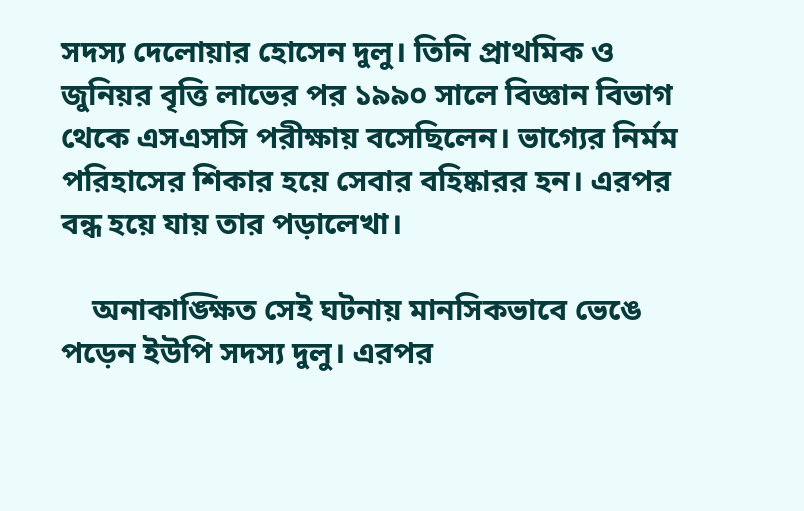সদস্য দেলোয়ার হোসেন দুলু। তিনি প্রাথমিক ও জুনিয়র বৃত্তি লাভের পর ১৯৯০ সালে বিজ্ঞান বিভাগ থেকে এসএসসি পরীক্ষায় বসেছিলেন। ভাগ্যের নির্মম পরিহাসের শিকার হয়ে সেবার বহিষ্কারর হন। এরপর বন্ধ হয়ে যায় তার পড়ালেখা।

    অনাকাঙ্ক্ষিত সেই ঘটনায় মানসিকভাবে ভেঙে পড়েন ইউপি সদস্য দুলু। এরপর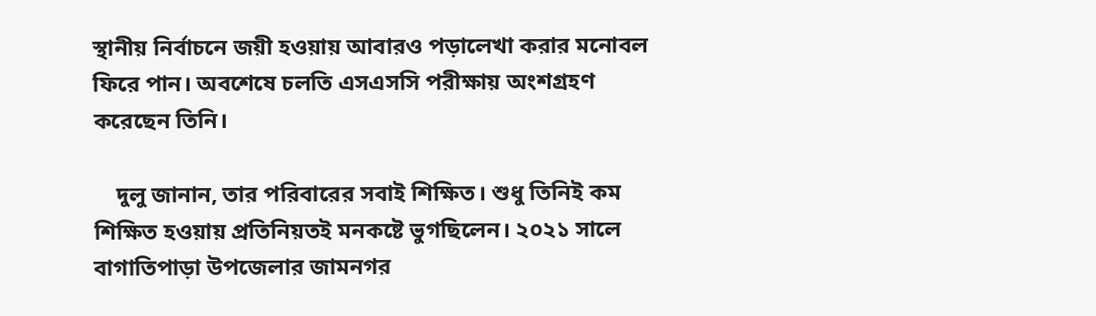স্থানীয় নির্বাচনে জয়ী হওয়ায় আবারও পড়ালেখা করার মনোবল ফিরে পান। অবশেষে চলতি এসএসসি পরীক্ষায় অংশগ্রহণ করেছেন তিনি।

    দুলু জানান, তার পরিবারের সবাই শিক্ষিত। শুধু তিনিই কম শিক্ষিত হওয়ায় প্রতিনিয়তই মনকষ্টে ভুগছিলেন। ২০২১ সালে বাগাতিপাড়া উপজেলার জামনগর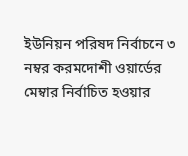ইউনিয়ন পরিষদ নির্বাচনে ৩ নম্বর করমদোশী ওয়ার্ডের মেম্বার নির্বাচিত হওয়ার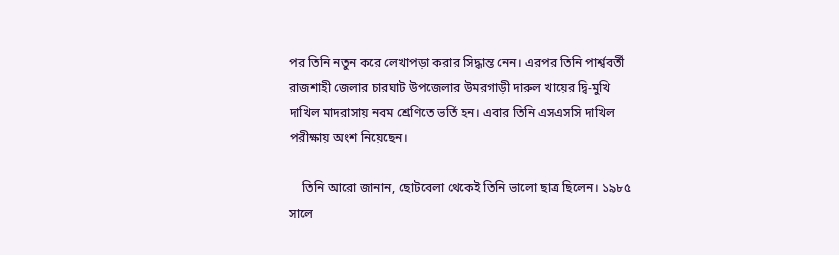পর তিনি নতুন করে লেখাপড়া করার সিদ্ধান্ত নেন। এরপর তিনি পার্শ্ববর্তী রাজশাহী জেলার চারঘাট উপজেলার উমরগাড়ী দারুল খায়ের দ্বি-মুখি দাখিল মাদরাসায় নবম শ্রেণিতে ভর্তি হন। এবার তিনি এসএসসি দাখিল পরীক্ষায় অংশ নিয়েছেন।

    তিনি আরো জানান, ছোটবেলা থেকেই তিনি ভালো ছাত্র ছিলেন। ১৯৮৫ সালে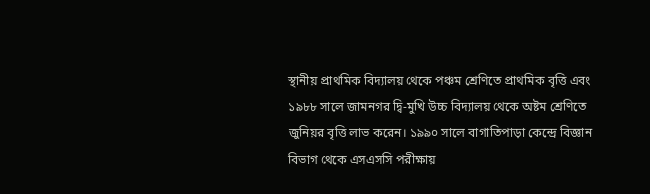স্থানীয় প্রাথমিক বিদ্যালয় থেকে পঞ্চম শ্রেণিতে প্রাথমিক বৃত্তি এবং ১৯৮৮ সালে জামনগর দ্বি-মুখি উচ্চ বিদ্যালয় থেকে অষ্টম শ্রেণিতে জুনিয়র বৃত্তি লাভ করেন। ১৯৯০ সালে বাগাতিপাড়া কেন্দ্রে বিজ্ঞান বিভাগ থেকে এসএসসি পরীক্ষায়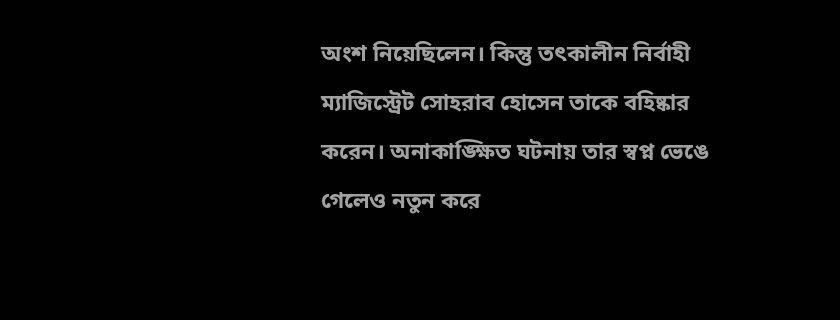অংশ নিয়েছিলেন। কিন্তু তৎকালীন নির্বাহী ম্যাজিস্ট্রেট সোহরাব হোসেন তাকে বহিষ্কার করেন। অনাকাঙ্ক্ষিত ঘটনায় তার স্বপ্ন ভেঙে গেলেও নতুন করে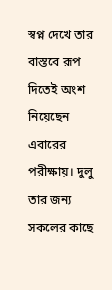স্বপ্ন দেখে তার বাস্তবে রূপ দিতেই অংশ নিয়েছেন এবারের পরীক্ষায়। দুলু তার জন্য সকলের কাছে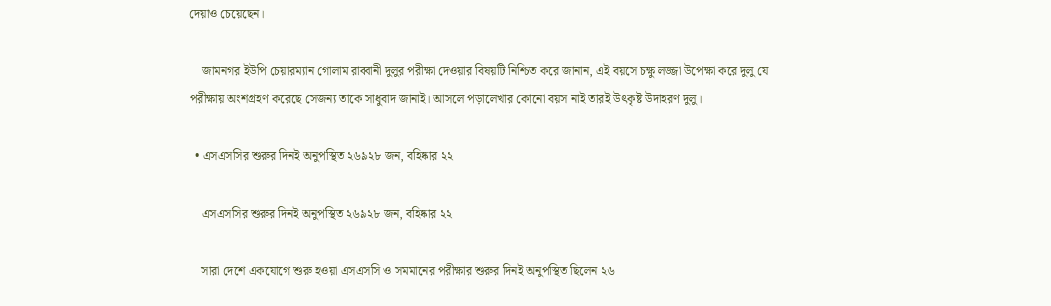দেয়াও চেয়েছেন।

    জামনগর ইউপি চেয়ারম্যান গোলাম রাব্বানী দুলুর পরীক্ষা দেওয়ার বিষয়টি নিশ্চিত করে জানান, এই বয়সে চক্ষু লজ্জা উপেক্ষা করে দুলু যে পরীক্ষায় অংশগ্রহণ করেছে সেজন্য তাকে সাধুবাদ জানাই। আসলে পড়ালেখার কোনো বয়স নাই তারই উৎকৃষ্ট উদাহরণ দুলু।

  • এসএসসির শুরুর দিনই অনুপস্থিত ২৬৯২৮ জন, বহিষ্কার ২২

    এসএসসির শুরুর দিনই অনুপস্থিত ২৬৯২৮ জন, বহিষ্কার ২২

    সারা দেশে একযোগে শুরু হওয়া এসএসসি ও সমমানের পরীক্ষার শুরুর দিনই অনুপস্থিত ছিলেন ২৬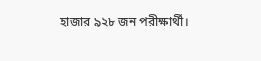হাজার ৯২৮ জন পরীক্ষার্থী।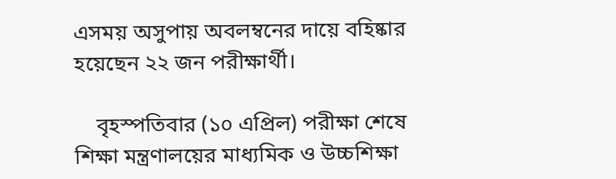এসময় অসুপায় অবলম্বনের দায়ে বহিষ্কার হয়েছেন ২২ জন পরীক্ষার্থী।

    বৃহস্পতিবার (১০ এপ্রিল) পরীক্ষা শেষে শিক্ষা মন্ত্রণালয়ের মাধ্যমিক ও উচ্চশিক্ষা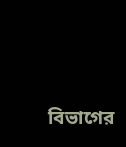বিভাগের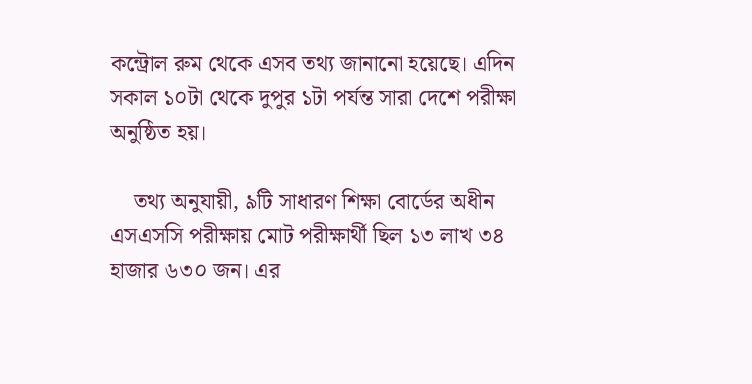কন্ট্রোল রুম থেকে এসব তথ্য জানানো হয়েছে। এদিন সকাল ১০টা থেকে দুপুর ১টা পর্যন্ত সারা দেশে পরীক্ষা অনুষ্ঠিত হয়।

    তথ্য অনুযায়ী, ৯টি সাধারণ শিক্ষা বোর্ডের অধীন এসএসসি পরীক্ষায় মোট পরীক্ষার্থী ছিল ১৩ লাখ ৩৪ হাজার ৬৩০ জন। এর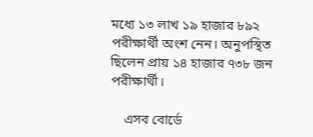মধ্যে ১৩ লাখ ১৯ হাজার ৮৯২ পরীক্ষার্থী অংশ নেন। অনুপস্থিত ছিলেন প্রায় ১৪ হাজার ৭৩৮ জন পরীক্ষার্থী।

    এসব বোর্ডে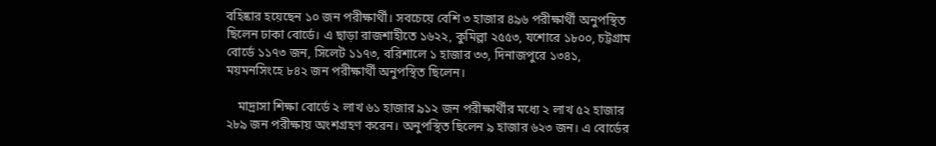বহিষ্কার হয়েছেন ১০ জন পরীক্ষার্থী। সবচেয়ে বেশি ৩ হাজার ৪৯৬ পরীক্ষার্থী অনুপস্থিত ছিলেন ঢাকা বোর্ডে। এ ছাড়া রাজশাহীতে ১৬২২, কুমিল্লা ২৫৫৩, যশোরে ১৮০০, চট্টগ্রাম বোর্ডে ১১৭৩ জন, সিলেট ১১৭৩, বরিশালে ১ হাজার ৩৩, দিনাজপুরে ১৩৪১, ময়মনসিংহে ৮৪২ জন পরীক্ষার্থী অনুপস্থিত ছিলেন।

    মাদ্রাসা শিক্ষা বোর্ডে ২ লাখ ৬১ হাজার ৯১২ জন পরীক্ষার্থীর মধ্যে ২ লাখ ৫২ হাজার ২৮৯ জন পরীক্ষায় অংশগ্রহণ করেন। অনুপস্থিত ছিলেন ৯ হাজার ৬২৩ জন। এ বোর্ডের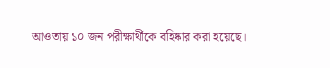আওতায় ১০ জন পরীক্ষার্থীকে বহিষ্কার করা হয়েছে।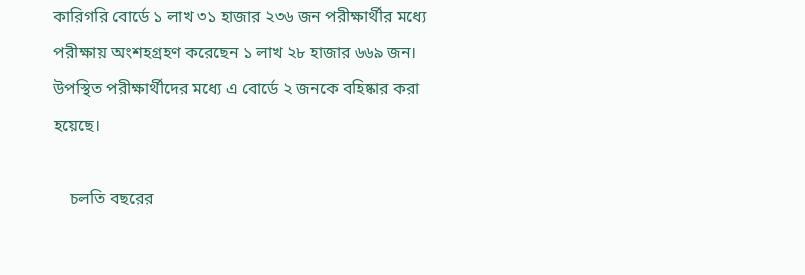কারিগরি বোর্ডে ১ লাখ ৩১ হাজার ২৩৬ জন পরীক্ষার্থীর মধ্যে পরীক্ষায় অংশহগ্রহণ করেছেন ১ লাখ ২৮ হাজার ৬৬৯ জন। উপস্থিত পরীক্ষার্থীদের মধ্যে এ বোর্ডে ২ জনকে বহিষ্কার করা হয়েছে।

    চলতি বছরের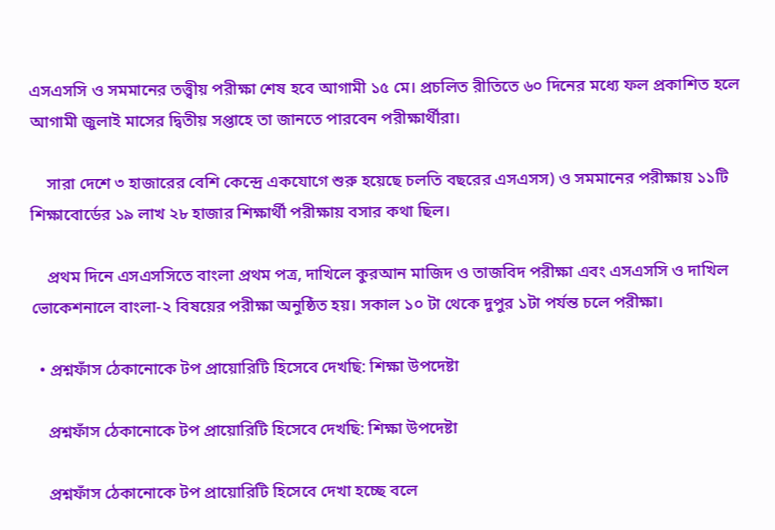এসএসসি ও সমমানের তত্ত্বীয় পরীক্ষা শেষ হবে আগামী ১৫ মে। প্রচলিত রীতিতে ৬০ দিনের মধ্যে ফল প্রকাশিত হলে আগামী জুলাই মাসের দ্বিতীয় সপ্তাহে তা জানতে পারবেন পরীক্ষার্থীরা।

    সারা দেশে ৩ হাজারের বেশি কেন্দ্রে একযোগে শুরু হয়েছে চলতি বছরের এসএসস) ও সমমানের পরীক্ষায় ১১টি শিক্ষাবোর্ডের ১৯ লাখ ২৮ হাজার শিক্ষার্থী পরীক্ষায় বসার কথা ছিল।

    প্রথম দিনে এসএসসিতে বাংলা প্রথম পত্র, দাখিলে কুরআন মাজিদ ও তাজবিদ পরীক্ষা এবং এসএসসি ও দাখিল ভোকেশনালে বাংলা-২ বিষয়ের পরীক্ষা অনুষ্ঠিত হয়। সকাল ১০ টা থেকে দুপুর ১টা পর্যন্ত চলে পরীক্ষা।

  • প্রশ্নফাঁস ঠেকানোকে টপ প্রায়োরিটি হিসেবে দেখছি: শিক্ষা উপদেষ্টা

    প্রশ্নফাঁস ঠেকানোকে টপ প্রায়োরিটি হিসেবে দেখছি: শিক্ষা উপদেষ্টা

    প্রশ্নফাঁস ঠেকানোকে টপ প্রায়োরিটি হিসেবে দেখা হচ্ছে বলে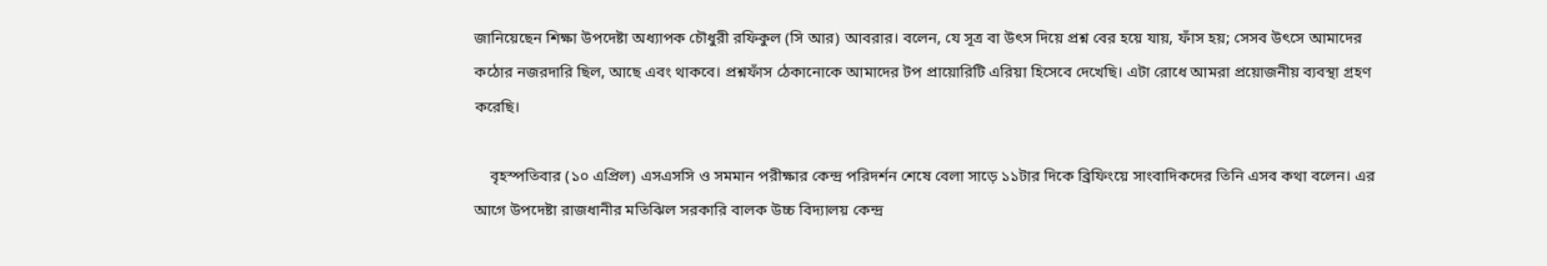জানিয়েছেন শিক্ষা উপদেষ্টা অধ্যাপক চৌধুরী রফিকুল (সি আর) আবরার। বলেন, যে সূত্র বা উৎস দিয়ে প্রশ্ন বের হয়ে যায়, ফাঁস হয়; সেসব উৎসে আমাদের কঠোর নজরদারি ছিল, আছে এবং থাকবে। প্রশ্নফাঁস ঠেকানোকে আমাদের টপ প্রায়োরিটি এরিয়া হিসেবে দেখেছি। এটা রোধে আমরা প্রয়োজনীয় ব্যবস্থা গ্রহণ করেছি।

    বৃহস্পতিবার (১০ এপ্রিল) এসএসসি ও সমমান পরীক্ষার কেন্দ্র পরিদর্শন শেষে বেলা সাড়ে ১১টার দিকে ব্রিফিংয়ে সাংবাদিকদের তিনি এসব কথা বলেন। এর আগে উপদেষ্টা রাজধানীর মতিঝিল সরকারি বালক উচ্চ বিদ্যালয় কেন্দ্র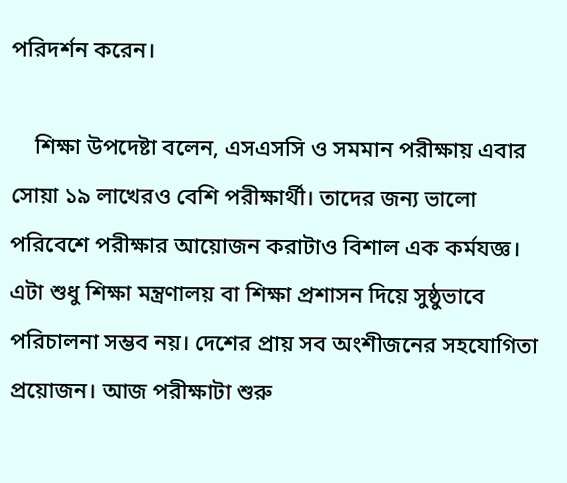পরিদর্শন করেন।

    শিক্ষা উপদেষ্টা বলেন, এসএসসি ও সমমান পরীক্ষায় এবার সোয়া ১৯ লাখেরও বেশি পরীক্ষার্থী। তাদের জন্য ভালো পরিবেশে পরীক্ষার আয়োজন করাটাও বিশাল এক কর্মযজ্ঞ। এটা শুধু শিক্ষা মন্ত্রণালয় বা শিক্ষা প্রশাসন দিয়ে সুষ্ঠুভাবে পরিচালনা সম্ভব নয়। দেশের প্রায় সব অংশীজনের সহযোগিতা প্রয়োজন। আজ পরীক্ষাটা শুরু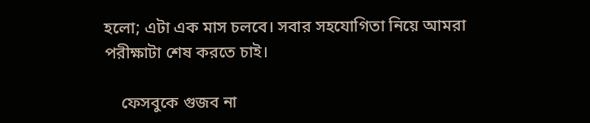হলো; এটা এক মাস চলবে। সবার সহযোগিতা নিয়ে আমরা পরীক্ষাটা শেষ করতে চাই।

    ফেসবুকে গুজব না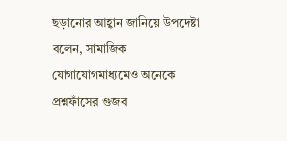ছড়ানোর আহ্বান জানিয়ে উপদেষ্টা বলেন, সামাজিক যোগাযোগমাধ্যমেও অনেকে প্রশ্নফাঁসের গুজব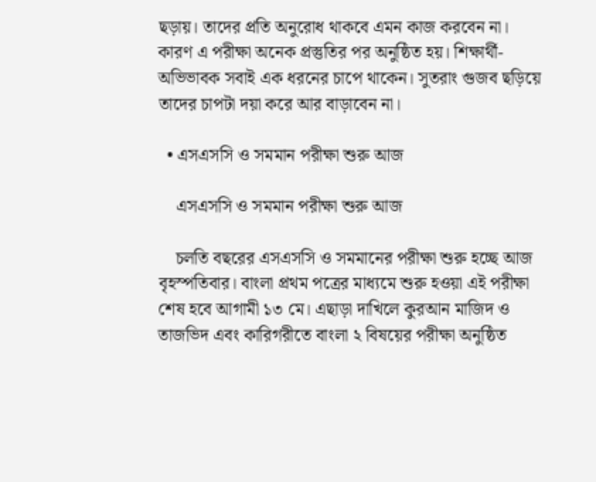ছড়ায়। তাদের প্রতি অনুরোধ থাকবে এমন কাজ করবেন না। কারণ এ পরীক্ষা অনেক প্রস্তুতির পর অনুষ্ঠিত হয়। শিক্ষার্থী-অভিভাবক সবাই এক ধরনের চাপে থাকেন। সুতরাং গুজব ছড়িয়ে তাদের চাপটা দয়া করে আর বাড়াবেন না।

  • এসএসসি ও সমমান পরীক্ষা শুরু আজ

    এসএসসি ও সমমান পরীক্ষা শুরু আজ

    চলতি বছরের এসএসসি ও সমমানের পরীক্ষা শুরু হচ্ছে আজ বৃহস্পতিবার। বাংলা প্রথম পত্রের মাধ্যমে শুরু হওয়া এই পরীক্ষা শেষ হবে আগামী ১৩ মে। এছাড়া দাখিলে কুরআন মাজিদ ও তাজভিদ এবং কারিগরীতে বাংলা ২ বিষয়ের পরীক্ষা অনুষ্ঠিত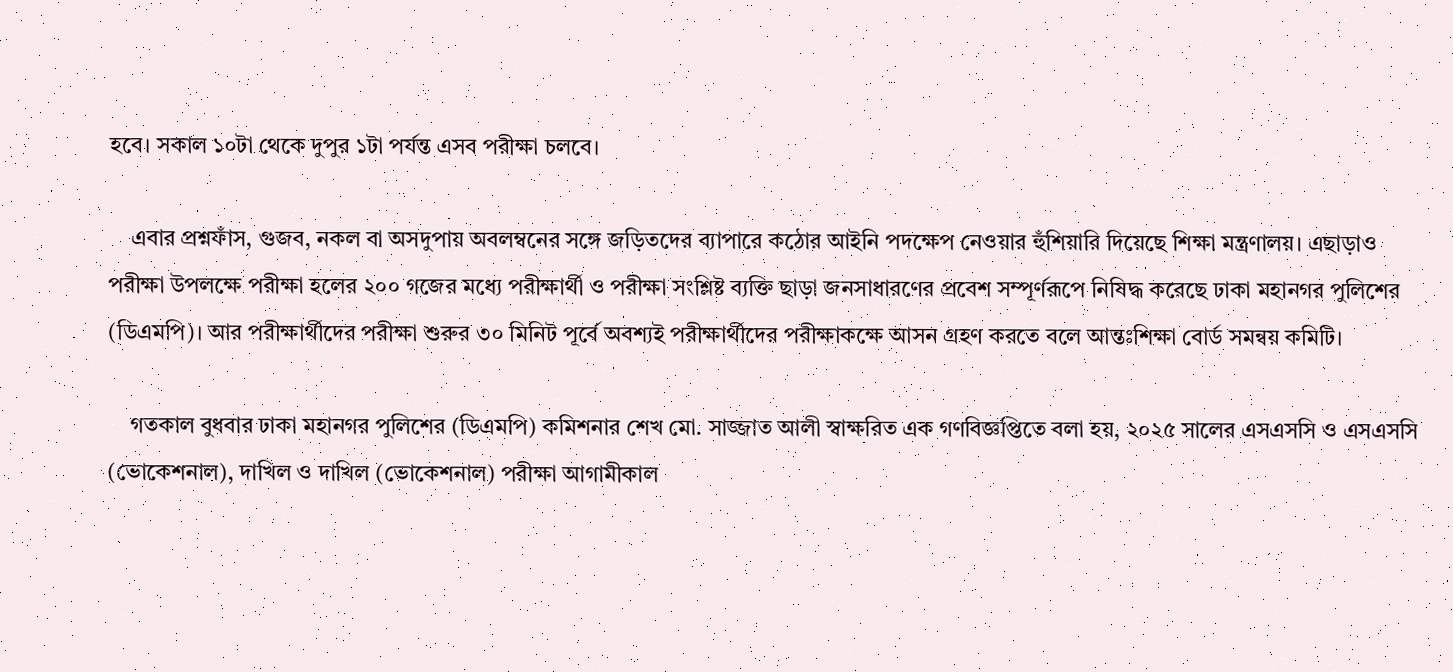হবে। সকাল ১০টা থেকে দুপুর ১টা পর্যন্ত এসব পরীক্ষা চলবে।

    এবার প্রশ্নফাঁস, গুজব, নকল বা অসদুপায় অবলম্বনের সঙ্গে জড়িতদের ব্যাপারে কঠোর আইনি পদক্ষেপ নেওয়ার হুঁশিয়ারি দিয়েছে শিক্ষা মন্ত্রণালয়। এছাড়াও পরীক্ষা উপলক্ষে পরীক্ষা হলের ২০০ গজের মধ্যে পরীক্ষার্থী ও পরীক্ষা সংশ্লিষ্ট ব্যক্তি ছাড়া জনসাধারণের প্রবেশ সম্পূর্ণরূপে নিষিদ্ধ করেছে ঢাকা মহানগর পুলিশের (ডিএমপি)। আর পরীক্ষার্থীদের পরীক্ষা শুরুর ৩০ মিনিট পূর্বে অবশ্যই পরীক্ষার্থীদের পরীক্ষাকক্ষে আসন গ্রহণ করতে বলে আন্তঃশিক্ষা বোর্ড সমন্বয় কমিটি।

    গতকাল বুধবার ঢাকা মহানগর পুলিশের (ডিএমপি) কমিশনার শেখ মো. সাজ্জাত আলী স্বাক্ষরিত এক গণবিজ্ঞপ্তিতে বলা হয়, ২০২৫ সালের এসএসসি ও এসএসসি (ভোকেশনাল), দাখিল ও দাখিল (ভোকেশনাল) পরীক্ষা আগামীকাল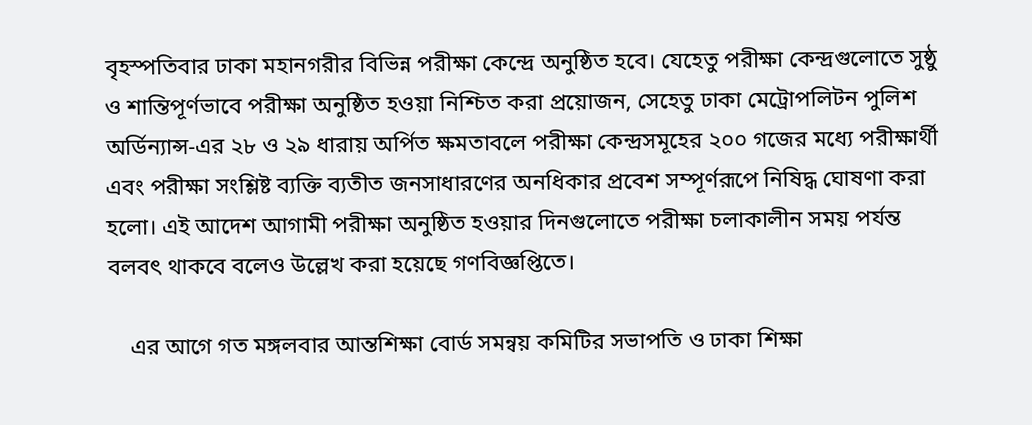বৃহস্পতিবার ঢাকা মহানগরীর বিভিন্ন পরীক্ষা কেন্দ্রে অনুষ্ঠিত হবে। যেহেতু পরীক্ষা কেন্দ্রগুলোতে সুষ্ঠু ও শান্তিপূর্ণভাবে পরীক্ষা অনুষ্ঠিত হওয়া নিশ্চিত করা প্রয়োজন, সেহেতু ঢাকা মেট্রোপলিটন পুলিশ অর্ডিন্যান্স-এর ২৮ ও ২৯ ধারায় অর্পিত ক্ষমতাবলে পরীক্ষা কেন্দ্রসমূহের ২০০ গজের মধ্যে পরীক্ষার্থী এবং পরীক্ষা সংশ্লিষ্ট ব্যক্তি ব্যতীত জনসাধারণের অনধিকার প্রবেশ সম্পূর্ণরূপে নিষিদ্ধ ঘোষণা করা হলো। এই আদেশ আগামী পরীক্ষা অনুষ্ঠিত হওয়ার দিনগুলোতে পরীক্ষা চলাকালীন সময় পর্যন্ত বলবৎ থাকবে বলেও উল্লেখ করা হয়েছে গণবিজ্ঞপ্তিতে।

    এর আগে গত মঙ্গলবার আন্তশিক্ষা বোর্ড সমন্বয় কমিটির সভাপতি ও ঢাকা শিক্ষা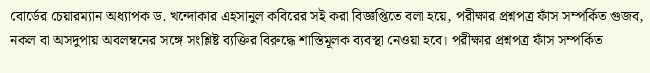বোর্ডের চেয়ারম্যান অধ্যাপক ড. খন্দোকার এহসানুল কবিরের সই করা বিজ্ঞপ্তিতে বলা হয়ে, পরীক্ষার প্রশ্নপত্র ফাঁস সম্পর্কিত গুজব, নকল বা অসদুপায় অবলম্বনের সঙ্গে সংশ্লিষ্ট ব্যক্তির বিরুদ্ধে শাস্তিমূলক ব্যবস্থা নেওয়া হবে। পরীক্ষার প্রশ্নপত্র ফাঁস সম্পর্কিত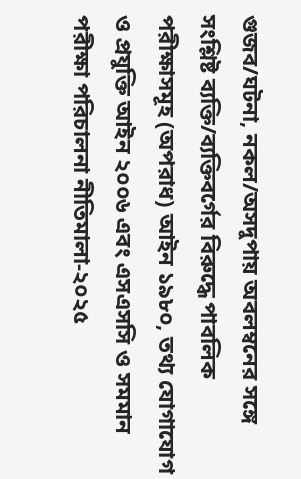গুজব/ঘটনা, নকল/অসদুপায় অবলম্বনের সঙ্গে সংশ্লিষ্ট ব্যক্তি/ব্যক্তিবর্গের বিরুদ্ধে পাবলিক পরীক্ষাসমূহ (অপরাধ) আইন ১৯৮০, তথ্য যোগাযোগ ও প্রযুক্তি আইন ২০০৬ এবং এসএসসি ও সমমান পরীক্ষা পরিচালনা নীতিমালা-২০২৫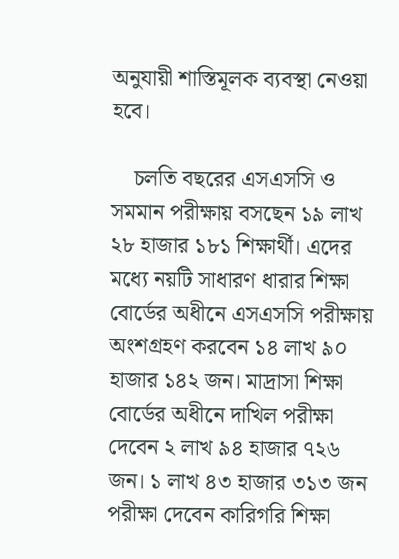অনুযায়ী শাস্তিমূলক ব্যবস্থা নেওয়া হবে।

    চলতি বছরের এসএসসি ও সমমান পরীক্ষায় বসছেন ১৯ লাখ ২৮ হাজার ১৮১ শিক্ষার্থী। এদের মধ্যে নয়টি সাধারণ ধারার শিক্ষা বোর্ডের অধীনে এসএসসি পরীক্ষায় অংশগ্রহণ করবেন ১৪ লাখ ৯০ হাজার ১৪২ জন। মাদ্রাসা শিক্ষা বোর্ডের অধীনে দাখিল পরীক্ষা দেবেন ২ লাখ ৯৪ হাজার ৭২৬ জন। ১ লাখ ৪৩ হাজার ৩১৩ জন পরীক্ষা দেবেন কারিগরি শিক্ষা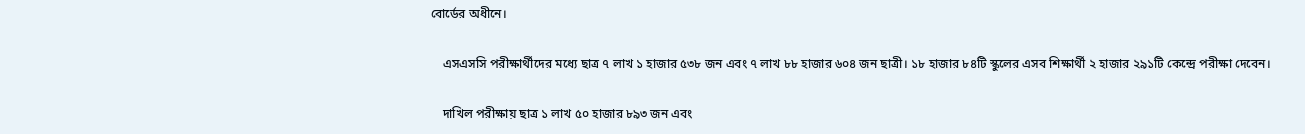বোর্ডের অধীনে।

    এসএসসি পরীক্ষার্থীদের মধ্যে ছাত্র ৭ লাখ ১ হাজার ৫৩৮ জন এবং ৭ লাখ ৮৮ হাজার ৬০৪ জন ছাত্রী। ১৮ হাজার ৮৪টি স্কুলের এসব শিক্ষার্থী ২ হাজার ২৯১টি কেন্দ্রে পরীক্ষা দেবেন।

    দাখিল পরীক্ষায় ছাত্র ১ লাখ ৫০ হাজার ৮৯৩ জন এবং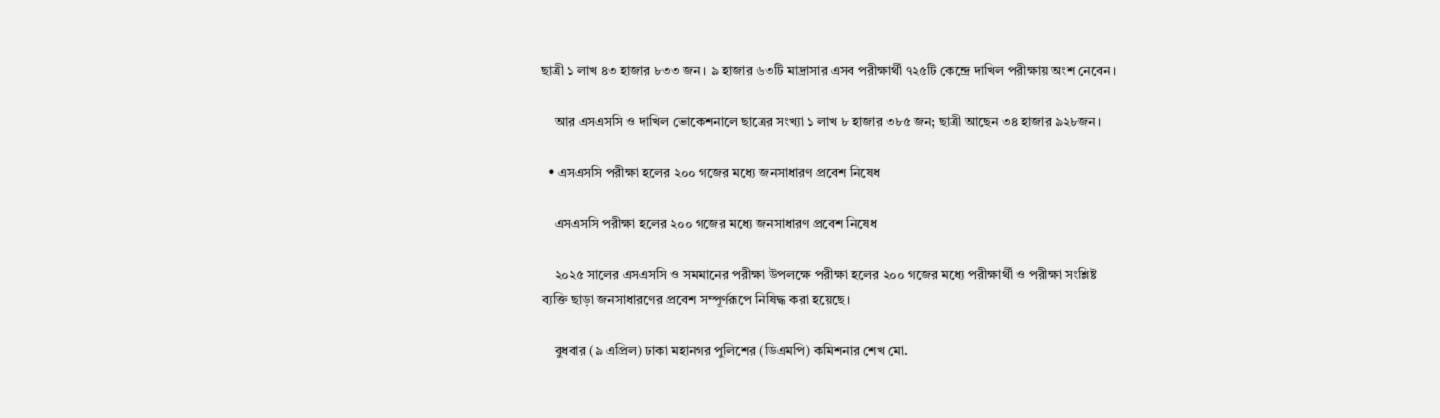ছাত্রী ১ লাখ ৪৩ হাজার ৮৩৩ জন। ৯ হাজার ৬৩টি মাদ্রাসার এসব পরীক্ষার্থী ৭২৫টি কেন্দ্রে দাখিল পরীক্ষায় অংশ নেবেন।

    আর এসএসসি ও দাখিল ভোকেশনালে ছাত্রের সংখ্যা ১ লাখ ৮ হাজার ৩৮৫ জন; ছাত্রী আছেন ৩৪ হাজার ৯২৮জন।

  • এসএসসি পরীক্ষা হলের ২০০ গজের মধ্যে জনসাধারণ প্রবেশ নিষেধ

    এসএসসি পরীক্ষা হলের ২০০ গজের মধ্যে জনসাধারণ প্রবেশ নিষেধ

    ২০২৫ সালের এসএসসি ও সমমানের পরীক্ষা উপলক্ষে পরীক্ষা হলের ২০০ গজের মধ্যে পরীক্ষার্থী ও পরীক্ষা সংশ্লিষ্ট ব্যক্তি ছাড়া জনসাধারণের প্রবেশ সম্পূর্ণরূপে নিষিদ্ধ করা হয়েছে।

    বুধবার (৯ এপ্রিল) ঢাকা মহানগর পুলিশের (ডিএমপি) কমিশনার শেখ মো.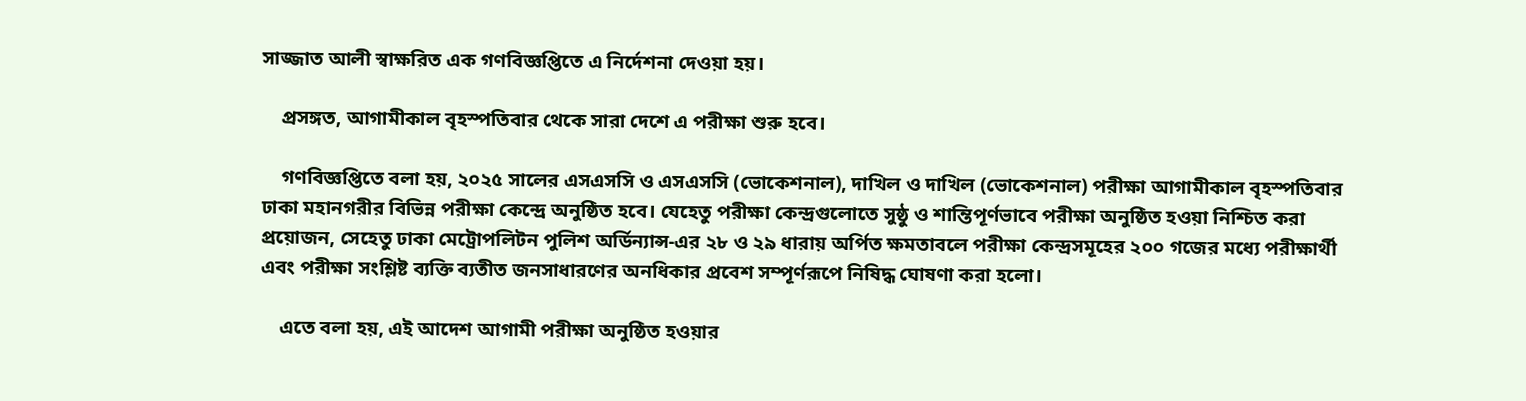সাজ্জাত আলী স্বাক্ষরিত এক গণবিজ্ঞপ্তিতে এ নির্দেশনা দেওয়া হয়।

    প্রসঙ্গত, আগামীকাল বৃহস্পতিবার থেকে সারা দেশে এ পরীক্ষা শুরু হবে।

    গণবিজ্ঞপ্তিতে বলা হয়, ২০২৫ সালের এসএসসি ও এসএসসি (ভোকেশনাল), দাখিল ও দাখিল (ভোকেশনাল) পরীক্ষা আগামীকাল বৃহস্পতিবার ঢাকা মহানগরীর বিভিন্ন পরীক্ষা কেন্দ্রে অনুষ্ঠিত হবে। যেহেতু পরীক্ষা কেন্দ্রগুলোতে সুষ্ঠু ও শান্তিপূর্ণভাবে পরীক্ষা অনুষ্ঠিত হওয়া নিশ্চিত করা প্রয়োজন, সেহেতু ঢাকা মেট্রোপলিটন পুলিশ অর্ডিন্যান্স-এর ২৮ ও ২৯ ধারায় অর্পিত ক্ষমতাবলে পরীক্ষা কেন্দ্রসমূহের ২০০ গজের মধ্যে পরীক্ষার্থী এবং পরীক্ষা সংশ্লিষ্ট ব্যক্তি ব্যতীত জনসাধারণের অনধিকার প্রবেশ সম্পূর্ণরূপে নিষিদ্ধ ঘোষণা করা হলো।

    এতে বলা হয়, এই আদেশ আগামী পরীক্ষা অনুষ্ঠিত হওয়ার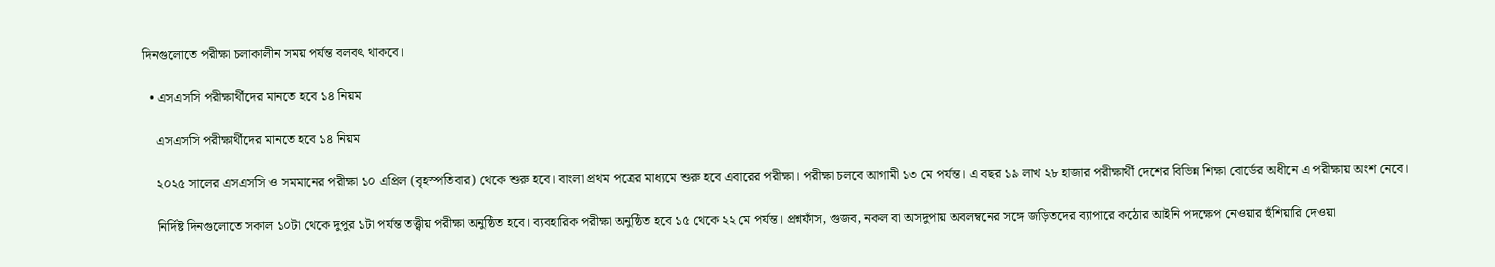দিনগুলোতে পরীক্ষা চলাকালীন সময় পর্যন্ত বলবৎ থাকবে।

  • এসএসসি পরীক্ষার্থীদের মানতে হবে ১৪ নিয়ম

    এসএসসি পরীক্ষার্থীদের মানতে হবে ১৪ নিয়ম

    ২০২৫ সালের এসএসসি ও সমমানের পরীক্ষা ১০ এপ্রিল (বৃহস্পতিবার) থেকে শুরু হবে। বাংলা প্রথম পত্রের মাধ্যমে শুরু হবে এবারের পরীক্ষা। পরীক্ষা চলবে আগামী ১৩ মে পর্যন্ত। এ বছর ১৯ লাখ ২৮ হাজার পরীক্ষার্থী দেশের বিভিন্ন শিক্ষা বোর্ডের অধীনে এ পরীক্ষায় অংশ নেবে।

    নির্দিষ্ট দিনগুলোতে সকাল ১০টা থেকে দুপুর ১টা পর্যন্ত তত্ত্বীয় পরীক্ষা অনুষ্ঠিত হবে। ব্যবহারিক পরীক্ষা অনুষ্ঠিত হবে ১৫ থেকে ২২ মে পর্যন্ত। প্রশ্নফাঁস, গুজব, নকল বা অসদুপায় অবলম্বনের সঙ্গে জড়িতদের ব্যাপারে কঠোর আইনি পদক্ষেপ নেওয়ার হুঁশিয়ারি দেওয়া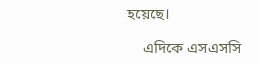হয়েছে।

    এদিকে এসএসসি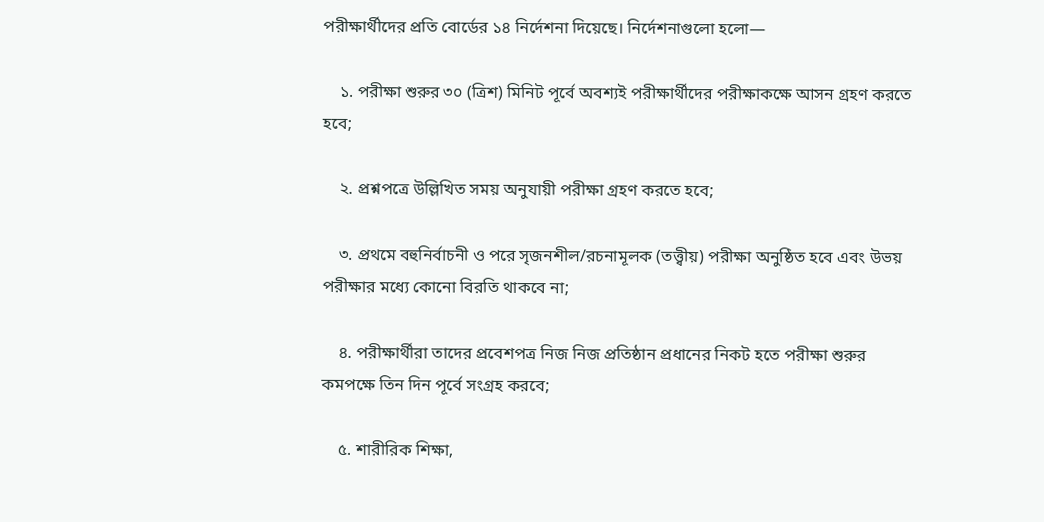পরীক্ষার্থীদের প্রতি বোর্ডের ১৪ নির্দেশনা দিয়েছে। নির্দেশনাগুলো হলো—

    ১. পরীক্ষা শুরুর ৩০ (ত্রিশ) মিনিট পূর্বে অবশ্যই পরীক্ষার্থীদের পরীক্ষাকক্ষে আসন গ্রহণ করতে হবে;

    ২. প্রশ্নপত্রে উল্লিখিত সময় অনুযায়ী পরীক্ষা গ্রহণ করতে হবে;

    ৩. প্রথমে বহুনির্বাচনী ও পরে সৃজনশীল/রচনামূলক (তত্ত্বীয়) পরীক্ষা অনুষ্ঠিত হবে এবং উভয় পরীক্ষার মধ্যে কোনো বিরতি থাকবে না;

    ৪. পরীক্ষার্থীরা তাদের প্রবেশপত্র নিজ নিজ প্রতিষ্ঠান প্রধানের নিকট হতে পরীক্ষা শুরুর কমপক্ষে তিন দিন পূর্বে সংগ্রহ করবে;

    ৫. শারীরিক শিক্ষা,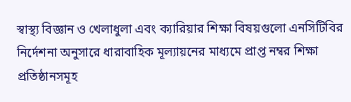স্বাস্থ্য বিজ্ঞান ও খেলাধুলা এবং ক্যারিয়ার শিক্ষা বিষয়গুলো এনসিটিবির নির্দেশনা অনুসারে ধারাবাহিক মূল্যায়নের মাধ্যমে প্রাপ্ত নম্বর শিক্ষা প্রতিষ্ঠানসমূহ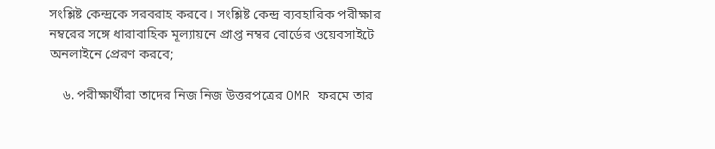সংশ্লিষ্ট কেন্দ্রকে সরবরাহ করবে। সংশ্লিষ্ট কেন্দ্র ব্যবহারিক পরীক্ষার নম্বরের সঙ্গে ধারাবাহিক মূল্যায়নে প্রাপ্ত নম্বর বোর্ডের ওয়েবসাইটে অনলাইনে প্রেরণ করবে;

    ৬. পরীক্ষার্থীরা তাদের নিজ নিজ উত্তরপত্রের OMR ফরমে তার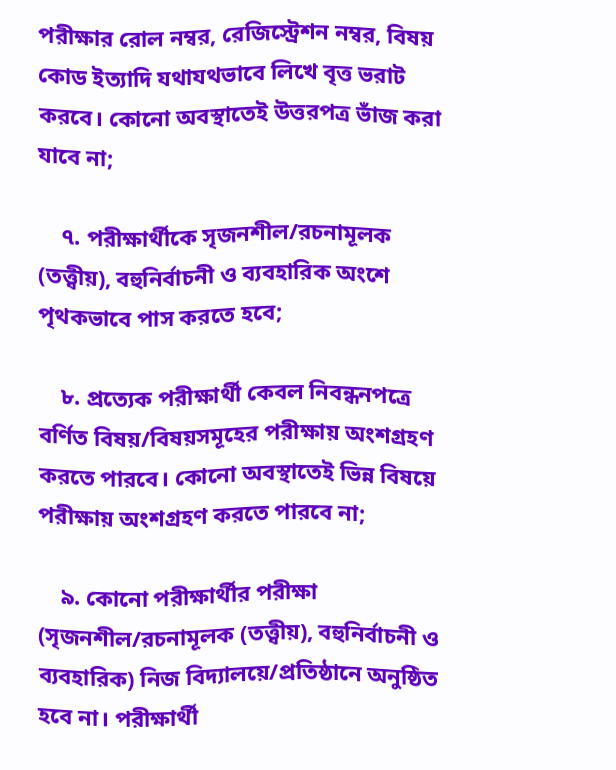পরীক্ষার রোল নম্বর, রেজিস্ট্রেশন নম্বর, বিষয় কোড ইত্যাদি যথাযথভাবে লিখে বৃত্ত ভরাট করবে। কোনো অবস্থাতেই উত্তরপত্র ভাঁজ করা যাবে না;

    ৭. পরীক্ষার্থীকে সৃজনশীল/রচনামূলক (তত্ত্বীয়), বহুনির্বাচনী ও ব্যবহারিক অংশে পৃথকভাবে পাস করতে হবে;

    ৮. প্রত্যেক পরীক্ষার্থী কেবল নিবন্ধনপত্রে বর্ণিত বিষয়/বিষয়সমূহের পরীক্ষায় অংশগ্রহণ করতে পারবে। কোনো অবস্থাতেই ভিন্ন বিষয়ে পরীক্ষায় অংশগ্রহণ করতে পারবে না;

    ৯. কোনো পরীক্ষার্থীর পরীক্ষা (সৃজনশীল/রচনামূলক (তত্ত্বীয়), বহুনির্বাচনী ও ব্যবহারিক) নিজ বিদ্যালয়ে/প্রতিষ্ঠানে অনুষ্ঠিত হবে না। পরীক্ষার্থী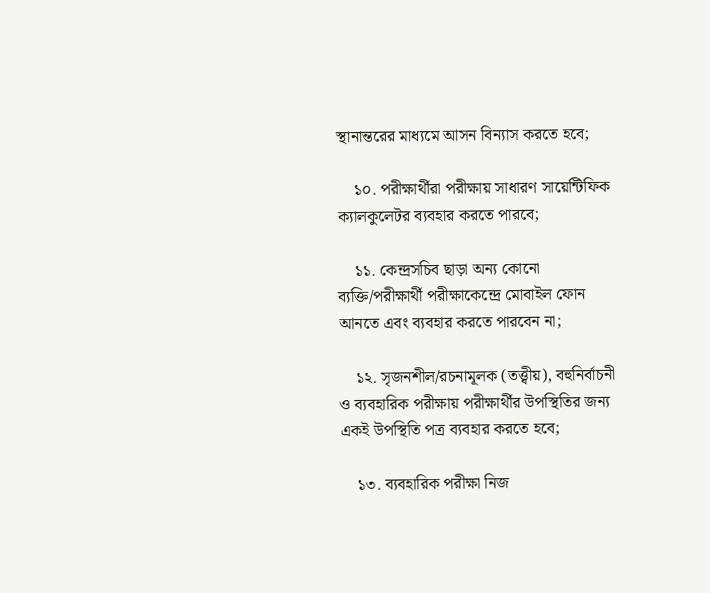স্থানান্তরের মাধ্যমে আসন বিন্যাস করতে হবে;

    ১০. পরীক্ষার্থীরা পরীক্ষায় সাধারণ সায়েন্টিফিক ক্যালকুলেটর ব্যবহার করতে পারবে;

    ১১. কেন্দ্রসচিব ছাড়া অন্য কোনো ব্যক্তি/পরীক্ষার্থী পরীক্ষাকেন্দ্রে মোবাইল ফোন আনতে এবং ব্যবহার করতে পারবেন না;

    ১২. সৃজনশীল/রচনামূলক (তত্ত্বীয়), বহুনির্বাচনী ও ব্যবহারিক পরীক্ষায় পরীক্ষার্থীর উপস্থিতির জন্য একই উপস্থিতি পত্র ব্যবহার করতে হবে;

    ১৩. ব্যবহারিক পরীক্ষা নিজ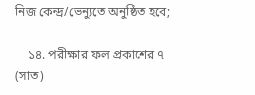নিজ কেন্দ্র/ভেন্যুতে অনুষ্ঠিত হবে;

    ১৪. পরীক্ষার ফল প্রকাশের ৭ (সাত)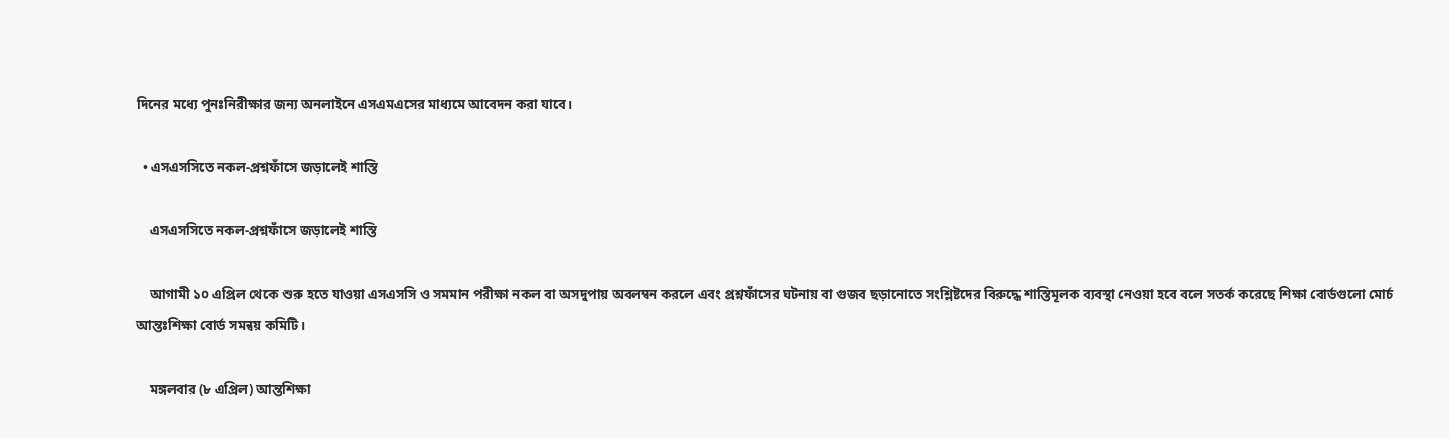দিনের মধ্যে পুনঃনিরীক্ষার জন্য অনলাইনে এসএমএসের মাধ্যমে আবেদন করা যাবে।

  • এসএসসিতে নকল-প্রশ্নফাঁসে জড়ালেই শাস্তি

    এসএসসিতে নকল-প্রশ্নফাঁসে জড়ালেই শাস্তি

    আগামী ১০ এপ্রিল থেকে শুরু হতে যাওয়া এসএসসি ও সমমান পরীক্ষা নকল বা অসদুপায় অবলম্বন করলে এবং প্রশ্নফাঁসের ঘটনায় বা গুজব ছড়ানোতে সংশ্লিষ্টদের বিরুদ্ধে শাস্তিমূলক ব্যবস্থা নেওয়া হবে বলে সতর্ক করেছে শিক্ষা বোর্ডগুলো মোর্চ আন্তঃশিক্ষা বোর্ড সমন্বয় কমিটি।

    মঙ্গলবার (৮ এপ্রিল) আন্তশিক্ষা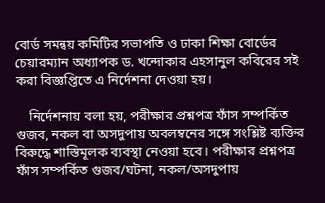বোর্ড সমন্বয় কমিটির সভাপতি ও ঢাকা শিক্ষা বোর্ডের চেয়ারম্যান অধ্যাপক ড. খন্দোকার এহসানুল কবিরের সই করা বিজ্ঞপ্তিতে এ নির্দেশনা দেওয়া হয়।

    নির্দেশনায় বলা হয়, পরীক্ষার প্রশ্নপত্র ফাঁস সম্পর্কিত গুজব, নকল বা অসদুপায় অবলম্বনের সঙ্গে সংশ্লিষ্ট ব্যক্তির বিরুদ্ধে শাস্তিমূলক ব্যবস্থা নেওয়া হবে। পরীক্ষার প্রশ্নপত্র ফাঁস সম্পর্কিত গুজব/ঘটনা, নকল/অসদুপায়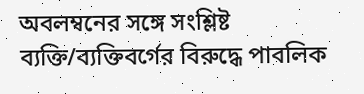অবলম্বনের সঙ্গে সংশ্লিষ্ট ব্যক্তি/ব্যক্তিবর্গের বিরুদ্ধে পাবলিক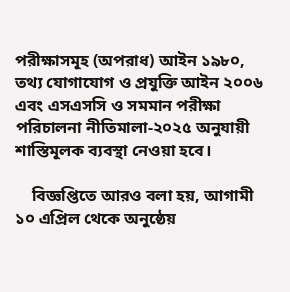পরীক্ষাসমূহ (অপরাধ) আইন ১৯৮০, তথ্য যোগাযোগ ও প্রযুক্তি আইন ২০০৬ এবং এসএসসি ও সমমান পরীক্ষা পরিচালনা নীতিমালা-২০২৫ অনুযায়ী শাস্তিমূলক ব্যবস্থা নেওয়া হবে।

    বিজ্ঞপ্তিতে আরও বলা হয়, আগামী ১০ এপ্রিল থেকে অনুষ্ঠেয়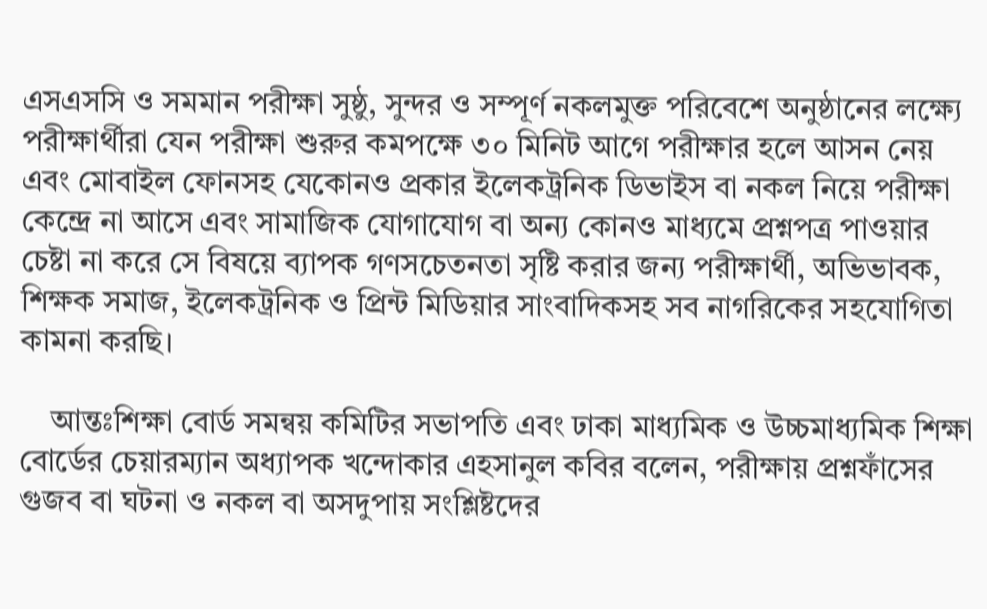এসএসসি ও সমমান পরীক্ষা সুষ্ঠু, সুন্দর ও সম্পূর্ণ নকলমুক্ত পরিবেশে অনুষ্ঠানের লক্ষ্যে পরীক্ষার্থীরা যেন পরীক্ষা শুরুর কমপক্ষে ৩০ মিনিট আগে পরীক্ষার হলে আসন নেয় এবং মোবাইল ফোনসহ যেকোনও প্রকার ইলেকট্রনিক ডিভাইস বা নকল নিয়ে পরীক্ষা কেন্দ্রে না আসে এবং সামাজিক যোগাযোগ বা অন্য কোনও মাধ্যমে প্রশ্নপত্র পাওয়ার চেষ্টা না করে সে বিষয়ে ব্যাপক গণসচেতনতা সৃষ্টি করার জন্য পরীক্ষার্থী, অভিভাবক, শিক্ষক সমাজ, ইলেকট্রনিক ও প্রিন্ট মিডিয়ার সাংবাদিকসহ সব নাগরিকের সহযোগিতা কামনা করছি।

    আন্তঃশিক্ষা বোর্ড সমন্বয় কমিটির সভাপতি এবং ঢাকা মাধ্যমিক ও উচ্চমাধ্যমিক শিক্ষা বোর্ডের চেয়ারম্যান অধ্যাপক খন্দোকার এহসানুল কবির বলেন, পরীক্ষায় প্রশ্নফাঁসের গুজব বা ঘটনা ও নকল বা অসদুপায় সংশ্লিষ্টদের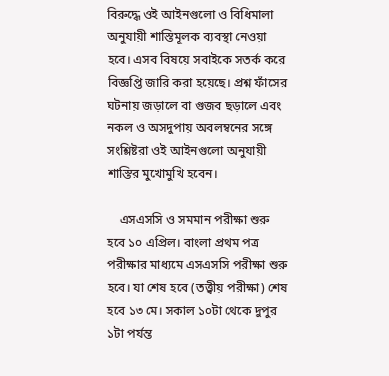বিরুদ্ধে ওই আইনগুলো ও বিধিমালা অনুযায়ী শাস্তিমূলক ব্যবস্থা নেওয়া হবে। এসব বিষয়ে সবাইকে সতর্ক করে বিজ্ঞপ্তি জারি করা হয়েছে। প্রশ্ন ফাঁসের ঘটনায় জড়ালে বা গুজব ছড়ালে এবং নকল ও অসদুপায় অবলম্বনের সঙ্গে সংশ্লিষ্টরা ওই আইনগুলো অনুযায়ী শাস্তির মুখোমুখি হবেন।

    এসএসসি ও সমমান পরীক্ষা শুরু হবে ১০ এপ্রিল। বাংলা প্রথম পত্র পরীক্ষার মাধ্যমে এসএসসি পরীক্ষা শুরু হবে। যা শেষ হবে (তত্ত্বীয় পরীক্ষা) শেষ হবে ১৩ মে। সকাল ১০টা থেকে দুপুর ১টা পর্যন্ত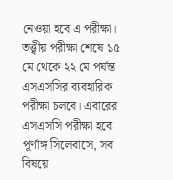নেওয়া হবে এ পরীক্ষা। তত্ত্বীয় পরীক্ষা শেষে ১৫ মে থেকে ২২ মে পর্যন্ত এসএসসির ব্যবহারিক পরীক্ষা চলবে। এবারের এসএসসি পরীক্ষা হবে পূর্ণাঙ্গ সিলেবাসে, সব বিষয়ে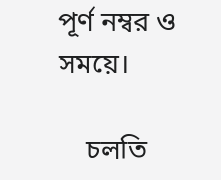পূর্ণ নম্বর ও সময়ে।

    চলতি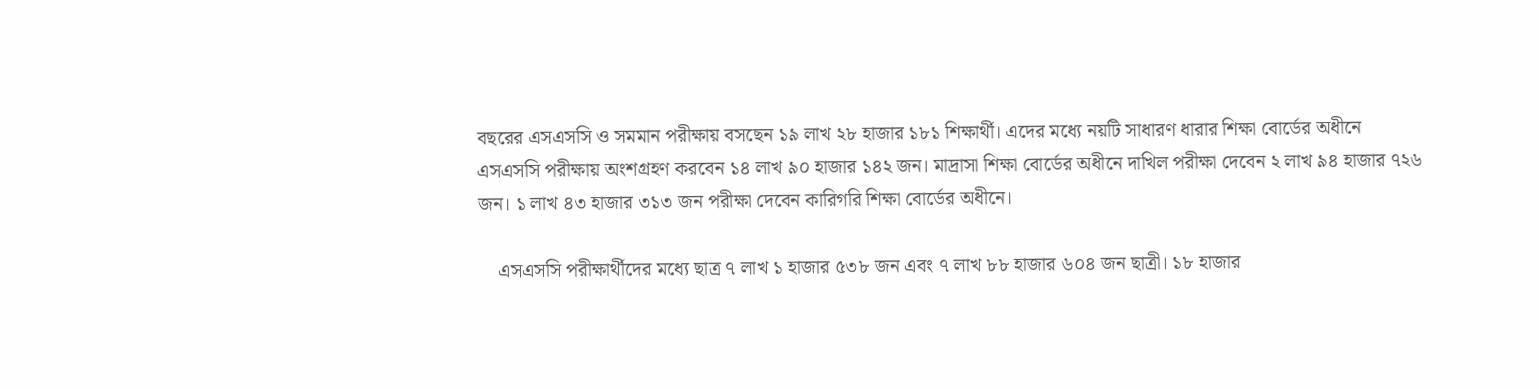বছরের এসএসসি ও সমমান পরীক্ষায় বসছেন ১৯ লাখ ২৮ হাজার ১৮১ শিক্ষার্থী। এদের মধ্যে নয়টি সাধারণ ধারার শিক্ষা বোর্ডের অধীনে এসএসসি পরীক্ষায় অংশগ্রহণ করবেন ১৪ লাখ ৯০ হাজার ১৪২ জন। মাদ্রাসা শিক্ষা বোর্ডের অধীনে দাখিল পরীক্ষা দেবেন ২ লাখ ৯৪ হাজার ৭২৬ জন। ১ লাখ ৪৩ হাজার ৩১৩ জন পরীক্ষা দেবেন কারিগরি শিক্ষা বোর্ডের অধীনে।

    এসএসসি পরীক্ষার্থীদের মধ্যে ছাত্র ৭ লাখ ১ হাজার ৫৩৮ জন এবং ৭ লাখ ৮৮ হাজার ৬০৪ জন ছাত্রী। ১৮ হাজার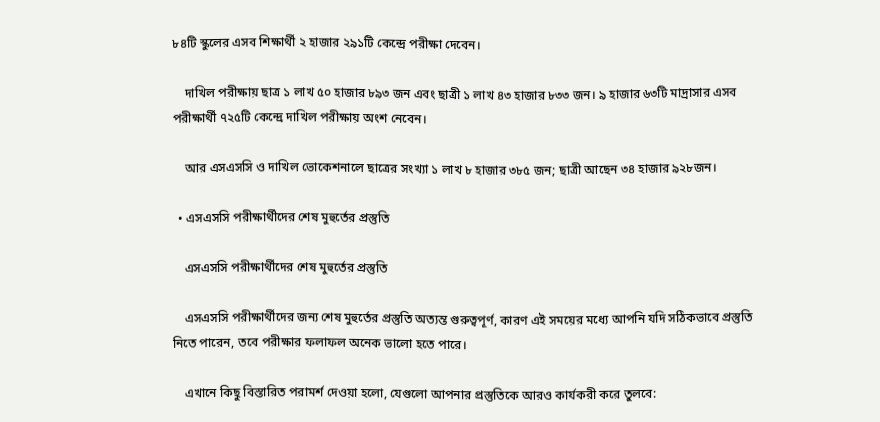৮৪টি স্কুলের এসব শিক্ষার্থী ২ হাজার ২৯১টি কেন্দ্রে পরীক্ষা দেবেন।

    দাখিল পরীক্ষায় ছাত্র ১ লাখ ৫০ হাজার ৮৯৩ জন এবং ছাত্রী ১ লাখ ৪৩ হাজার ৮৩৩ জন। ৯ হাজার ৬৩টি মাদ্রাসার এসব পরীক্ষার্থী ৭২৫টি কেন্দ্রে দাখিল পরীক্ষায় অংশ নেবেন।

    আর এসএসসি ও দাখিল ভোকেশনালে ছাত্রের সংখ্যা ১ লাখ ৮ হাজার ৩৮৫ জন; ছাত্রী আছেন ৩৪ হাজার ৯২৮জন।

  • এসএসসি পরীক্ষার্থীদের শেষ মুহুর্তের প্রস্তুতি

    এসএসসি পরীক্ষার্থীদের শেষ মুহুর্তের প্রস্তুতি

    এসএসসি পরীক্ষার্থীদের জন্য শেষ মুহুর্তের প্রস্তুতি অত্যন্ত গুরুত্বপূর্ণ, কারণ এই সময়ের মধ্যে আপনি যদি সঠিকভাবে প্রস্তুতি নিতে পারেন, তবে পরীক্ষার ফলাফল অনেক ভালো হতে পারে।

    এখানে কিছু বিস্তারিত পরামর্শ দেওয়া হলো, যেগুলো আপনার প্রস্তুতিকে আরও কার্যকরী করে তুলবে: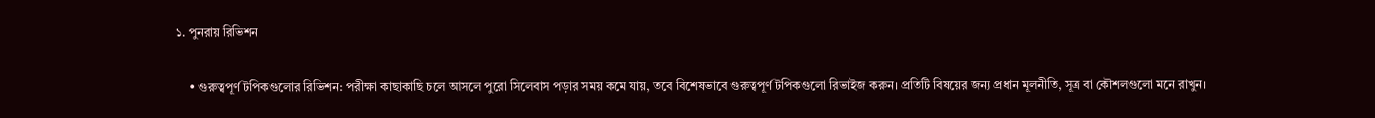১. পুনরায় রিভিশন

    • গুরুত্বপূর্ণ টপিকগুলোর রিভিশন: পরীক্ষা কাছাকাছি চলে আসলে পুরো সিলেবাস পড়ার সময় কমে যায়, তবে বিশেষভাবে গুরুত্বপূর্ণ টপিকগুলো রিভাইজ করুন। প্রতিটি বিষয়ের জন্য প্রধান মূলনীতি, সূত্র বা কৌশলগুলো মনে রাখুন।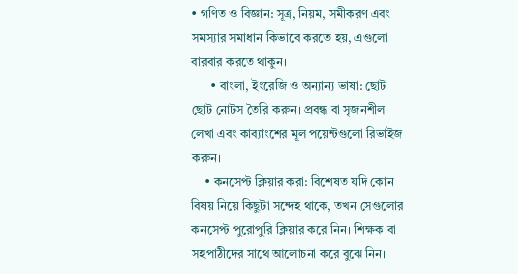• গণিত ও বিজ্ঞান: সূত্র, নিয়ম, সমীকরণ এবং সমস্যার সমাধান কিভাবে করতে হয়, এগুলো বারবার করতে থাকুন।
      • বাংলা, ইংরেজি ও অন্যান্য ভাষা: ছোট ছোট নোটস তৈরি করুন। প্রবন্ধ বা সৃজনশীল লেখা এবং কাব্যাংশের মূল পয়েন্টগুলো রিভাইজ করুন।
    • কনসেপ্ট ক্লিয়ার করা: বিশেষত যদি কোন বিষয় নিয়ে কিছুটা সন্দেহ থাকে, তখন সেগুলোর কনসেপ্ট পুরোপুরি ক্লিয়ার করে নিন। শিক্ষক বা সহপাঠীদের সাথে আলোচনা করে বুঝে নিন।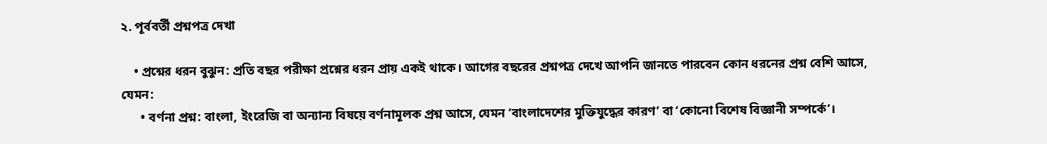২. পূর্ববর্তী প্রশ্নপত্র দেখা

    • প্রশ্নের ধরন বুঝুন: প্রতি বছর পরীক্ষা প্রশ্নের ধরন প্রায় একই থাকে। আগের বছরের প্রশ্নপত্র দেখে আপনি জানতে পারবেন কোন ধরনের প্রশ্ন বেশি আসে, যেমন:
      • বর্ণনা প্রশ্ন: বাংলা, ইংরেজি বা অন্যান্য বিষয়ে বর্ণনামূলক প্রশ্ন আসে, যেমন ‘বাংলাদেশের মুক্তিযুদ্ধের কারণ’ বা ‘কোনো বিশেষ বিজ্ঞানী সম্পর্কে’।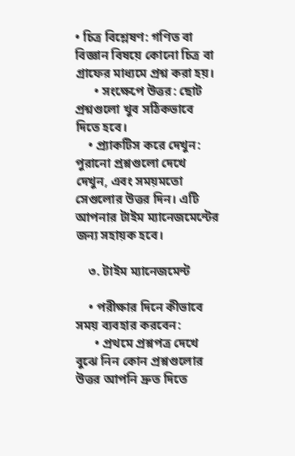• চিত্র বিশ্লেষণ: গণিত বা বিজ্ঞান বিষয়ে কোনো চিত্র বা গ্রাফের মাধ্যমে প্রশ্ন করা হয়।
      • সংক্ষেপে উত্তর: ছোট প্রশ্নগুলো খুব সঠিকভাবে দিতে হবে।
    • প্র্যাকটিস করে দেখুন: পুরানো প্রশ্নগুলো দেখে দেখুন, এবং সময়মতো সেগুলোর উত্তর দিন। এটি আপনার টাইম ম্যানেজমেন্টের জন্য সহায়ক হবে।

    ৩. টাইম ম্যানেজমেন্ট

    • পরীক্ষার দিনে কীভাবে সময় ব্যবহার করবেন:
      • প্রথমে প্রশ্নপত্র দেখে বুঝে নিন কোন প্রশ্নগুলোর উত্তর আপনি দ্রুত দিতে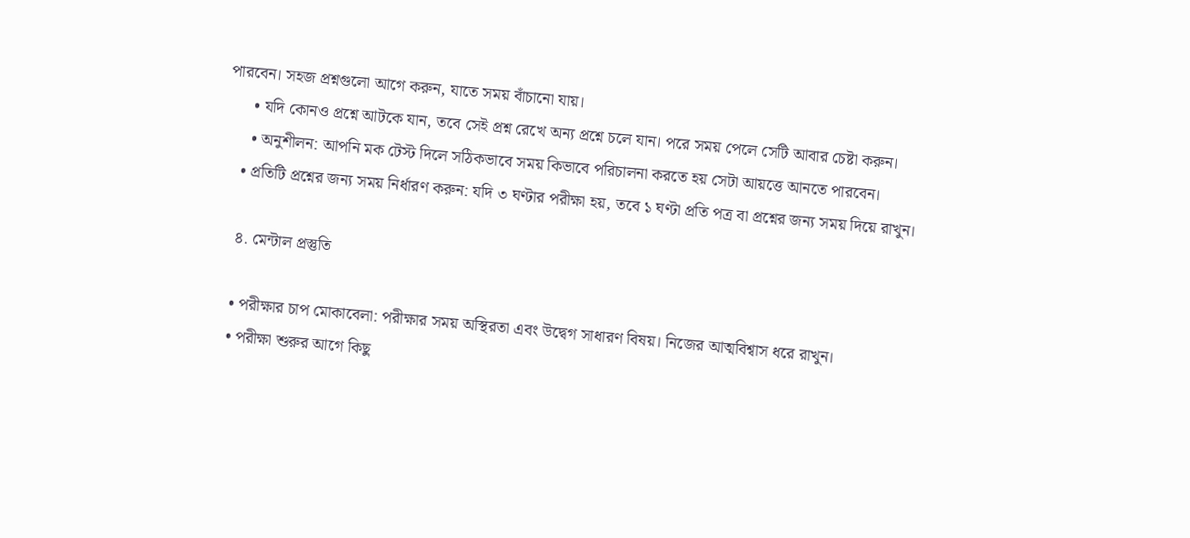পারবেন। সহজ প্রশ্নগুলো আগে করুন, যাতে সময় বাঁচানো যায়।
      • যদি কোনও প্রশ্নে আটকে যান, তবে সেই প্রশ্ন রেখে অন্য প্রশ্নে চলে যান। পরে সময় পেলে সেটি আবার চেষ্টা করুন।
      • অনুশীলন: আপনি মক টেস্ট দিলে সঠিকভাবে সময় কিভাবে পরিচালনা করতে হয় সেটা আয়ত্তে আনতে পারবেন।
    • প্রতিটি প্রশ্নের জন্য সময় নির্ধারণ করুন: যদি ৩ ঘণ্টার পরীক্ষা হয়, তবে ১ ঘণ্টা প্রতি পত্র বা প্রশ্নের জন্য সময় দিয়ে রাখুন।

    ৪. মেন্টাল প্রস্তুতি

    • পরীক্ষার চাপ মোকাবেলা: পরীক্ষার সময় অস্থিরতা এবং উদ্বেগ সাধারণ বিষয়। নিজের আত্মবিশ্বাস ধরে রাখুন।
    • পরীক্ষা শুরুর আগে কিছু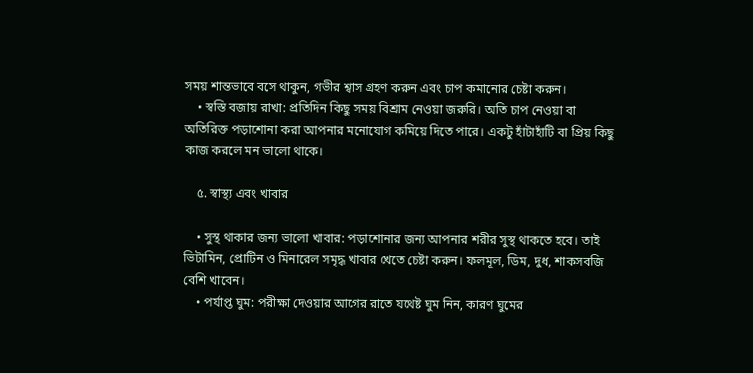সময় শান্তভাবে বসে থাকুন, গভীর শ্বাস গ্রহণ করুন এবং চাপ কমানোর চেষ্টা করুন।
    • স্বস্তি বজায় রাখা: প্রতিদিন কিছু সময় বিশ্রাম নেওয়া জরুরি। অতি চাপ নেওয়া বা অতিরিক্ত পড়াশোনা করা আপনার মনোযোগ কমিয়ে দিতে পারে। একটু হাঁটাহাঁটি বা প্রিয় কিছু কাজ করলে মন ভালো থাকে।

    ৫. স্বাস্থ্য এবং খাবার

    • সুস্থ থাকার জন্য ভালো খাবার: পড়াশোনার জন্য আপনার শরীর সুস্থ থাকতে হবে। তাই ভিটামিন, প্রোটিন ও মিনারেল সমৃদ্ধ খাবার খেতে চেষ্টা করুন। ফলমূল, ডিম, দুধ, শাকসবজি বেশি খাবেন।
    • পর্যাপ্ত ঘুম: পরীক্ষা দেওয়ার আগের রাতে যথেষ্ট ঘুম নিন, কারণ ঘুমের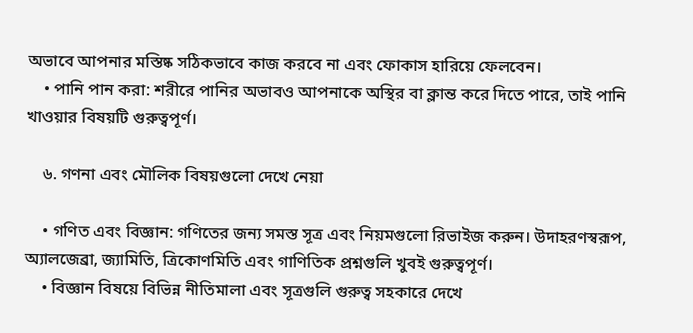অভাবে আপনার মস্তিষ্ক সঠিকভাবে কাজ করবে না এবং ফোকাস হারিয়ে ফেলবেন।
    • পানি পান করা: শরীরে পানির অভাবও আপনাকে অস্থির বা ক্লান্ত করে দিতে পারে, তাই পানি খাওয়ার বিষয়টি গুরুত্বপূর্ণ।

    ৬. গণনা এবং মৌলিক বিষয়গুলো দেখে নেয়া

    • গণিত এবং বিজ্ঞান: গণিতের জন্য সমস্ত সূত্র এবং নিয়মগুলো রিভাইজ করুন। উদাহরণস্বরূপ, অ্যালজেব্রা, জ্যামিতি, ত্রিকোণমিতি এবং গাণিতিক প্রশ্নগুলি খুবই গুরুত্বপূর্ণ।
    • বিজ্ঞান বিষয়ে বিভিন্ন নীতিমালা এবং সূত্রগুলি গুরুত্ব সহকারে দেখে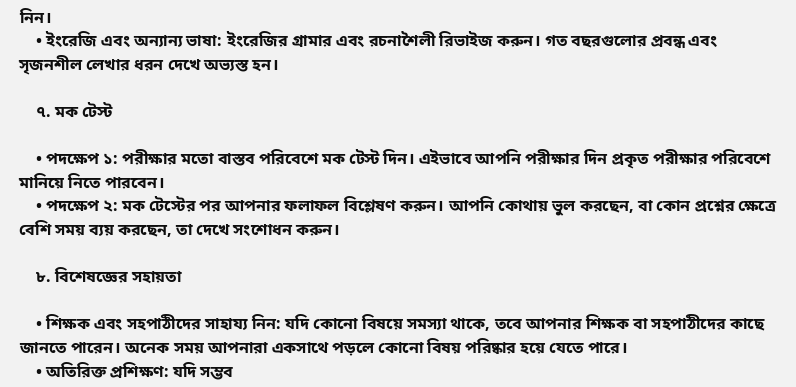নিন।
    • ইংরেজি এবং অন্যান্য ভাষা: ইংরেজির গ্রামার এবং রচনাশৈলী রিভাইজ করুন। গত বছরগুলোর প্রবন্ধ এবং সৃজনশীল লেখার ধরন দেখে অভ্যস্ত হন।

    ৭. মক টেস্ট

    • পদক্ষেপ ১: পরীক্ষার মতো বাস্তব পরিবেশে মক টেস্ট দিন। এইভাবে আপনি পরীক্ষার দিন প্রকৃত পরীক্ষার পরিবেশে মানিয়ে নিতে পারবেন।
    • পদক্ষেপ ২: মক টেস্টের পর আপনার ফলাফল বিশ্লেষণ করুন। আপনি কোথায় ভুল করছেন, বা কোন প্রশ্নের ক্ষেত্রে বেশি সময় ব্যয় করছেন, তা দেখে সংশোধন করুন।

    ৮. বিশেষজ্ঞের সহায়তা

    • শিক্ষক এবং সহপাঠীদের সাহায্য নিন: যদি কোনো বিষয়ে সমস্যা থাকে, তবে আপনার শিক্ষক বা সহপাঠীদের কাছে জানতে পারেন। অনেক সময় আপনারা একসাথে পড়লে কোনো বিষয় পরিষ্কার হয়ে যেতে পারে।
    • অতিরিক্ত প্রশিক্ষণ: যদি সম্ভব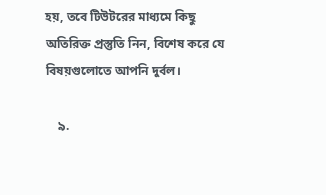হয়, তবে টিউটরের মাধ্যমে কিছু অতিরিক্ত প্রস্তুতি নিন, বিশেষ করে যে বিষয়গুলোতে আপনি দুর্বল।

    ৯.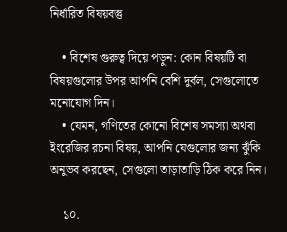নির্ধারিত বিষয়বস্তু

    • বিশেষ গুরুত্ব দিয়ে পড়ুন: কোন বিষয়টি বা বিষয়গুলোর উপর আপনি বেশি দুর্বল, সেগুলোতে মনোযোগ দিন।
    • যেমন, গণিতের কোনো বিশেষ সমস্যা অথবা ইংরেজির রচনা বিষয়, আপনি যেগুলোর জন্য ঝুঁকি অনুভব করছেন, সেগুলো তাড়াতাড়ি ঠিক করে নিন।

    ১০.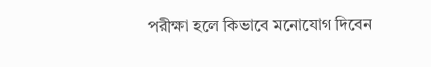পরীক্ষা হলে কিভাবে মনোযোগ দিবেন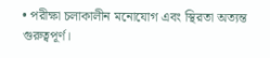• পরীক্ষা চলাকালীন মনোযোগ এবং স্থিরতা অত্যন্ত গুরুত্বপূর্ণ।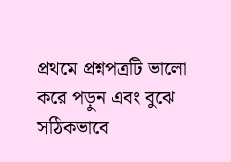প্রথমে প্রশ্নপত্রটি ভালো করে পড়ুন এবং বুঝে সঠিকভাবে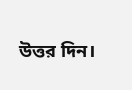উত্তর দিন।